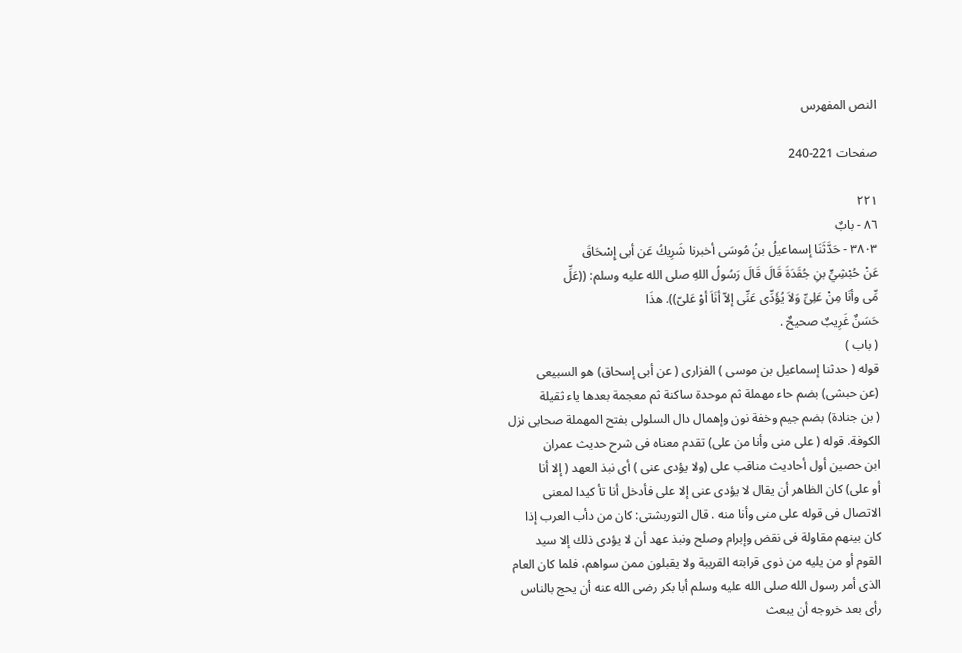النص المفهرس

صفحات 221-240

٢٢١
٨٦ - بابٌ
٣٨٠٣ - حَدَّثَنَا إسماعيلُ بنُ مُوسَى أخبرنا شَرِيكُ عَن أبى إِسْحَاقَ
عَنْ حُبْشِيٍّ بنِ جُقَدَةَ قَالَ قَالَ رَسُولُ اللهِ صلى الله عليه وسلم: ((عَلِّ
مِّى وأنَا مِنْ عَلِىِّ وَلاَ يُؤَدِّى عَنِّى إلاّ أنَاَ أوْ عَلىّ)). هذَا
حَسَنٌ غَرِيبٌ صحيحٌ .
( باب )
قوله ( حدثنا إسماعيل بن موسى ) الفزارى ( عن أبى إسحاق) هو السبيعى
(عن حبشى) بضم حاء مهملة ثم موحدة ساكنة ثم معجمة بعدها ياء ثقيلة
( بن جنادة) بضم جيم وخفة نون وإهمال دال السلولى بفتح المهملة صحابى نزل
الكوفة. قوله ( على منى وأنا من على) تقدم معناه فى شرح حديث عمران
ابن حصين أول أحاديث مناقب على (ولا يؤدى عنى ) أى نبذ العهد ( إلا أنا
أو على) كان الظاهر أن يقال لا يؤدى عنى إلا على فأدخل أنا تأ كيدا لمعنى
الاتصال فى قوله على منى وأنا منه . قال التوربشتى: كان من دأب العرب إذا
كان بينهم مقاولة فى نقض وإبرام وصلح ونبذ عهد أن لا يؤدى ذلك إلا سيد
القوم أو من يليه من ذوى قرابته القريبة ولا يقبلون ممن سواهم، فلما كان العام
الذى أمر رسول الله صلى الله عليه وسلم أبا بكر رضى الله عنه أن يحج بالناس
رأى بعد خروجه أن يبعث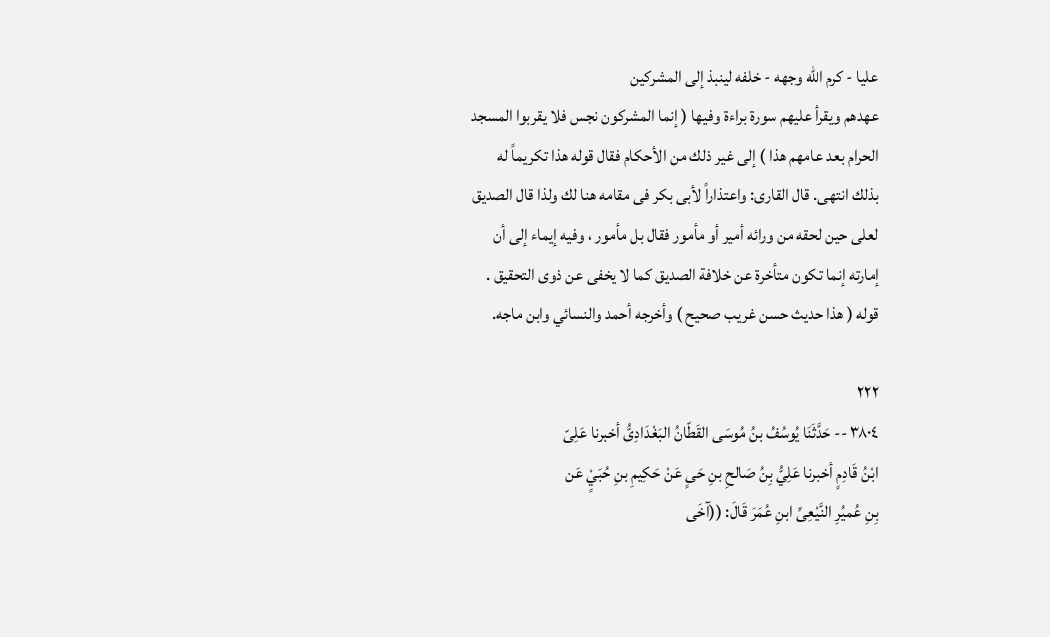عليا - كرم الله وجهه - خلفه لينبذ إلى المشركين
عهدهم ويقرأ عليهم سورة براءة وفيها ( إنما المشركون نجس فلا يقربوا المسجد
الحرام بعد عامهم هذا ) إلى غير ذلك من الأحكام فقال قوله هذا تكريماً له
بذلك انتهى. قال القارى: واعتذاراً لأبى بكر فى مقامه هنا لك ولذا قال الصديق
لعلى حين لحقه من ورائه أمير أو مأمور فقال بل مأمور ، وفيه إيماء إلى أن
إمارته إنما تكون متأخرة عن خلافة الصديق كما لا يخفى عن ذوى التحقيق .
قوله ( هذا حديث حسن غريب صحيح ) وأخرجه أحمد والنسائي وابن ماجه.

٢٢٢
٣٨٠٤ -- حَدَّثَنَا يُوسُفُ بنُ مُوسَى القَطّانُ البَغْدَادِىُّ أخبرنا عَلِىّ
ابْنُ قَادِمٍ أخبرنا عَلِيُّ بِنُ صَالحِ بنِ حَىٍ عَنْ حَكِيمِ بنِ حُبَيٍْ عَن
بِنِ عُميُرِ النَّيْعِىِّ ابنِ عُمَرَ قَالَ: ((آخَى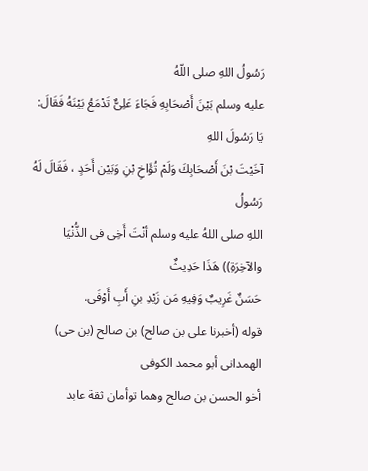رَسُولُ اللهِ صلى اللّهُ
عليه وسلم بَيْنَ أَصْحَابِهِ فَجَاءَ عَلِىٌّ تَدْمَعُ بَيْنَهُ فَقَالَ: يَا رَسُولَ اللهِ
آخَيْتَ بْنَ أَصْحَابِكَ وَلَمْ تُؤَاخِ بْنِ وَبَيْن أَحَدٍ ، فَقَالَ لَهُ رَسُولُ
اللهِ صلى اللهُ عليه وسلم أنْتَ أَخِى فى الذُّنْيَا والآخِرَةِ)) هَذَا حَدِيثٌ
حَسَنٌ غَرِيبٌ وَفِيهِ مَن زَيْدِ بنِ أَبِ أَوْفَى.
قوله (أخبرنا على بن صالح) بن صالح (بن حى) الهمدانى أبو محمد الكوفى
أخو الحسن بن صالح وهما توأمان ثقة عابد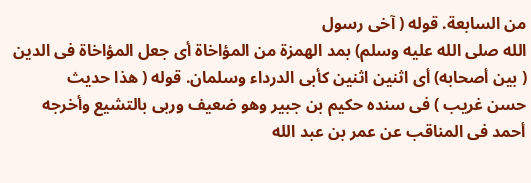من السابعة. قوله ( آخى رسول
الله صلى الله عليه وسلم) بمد الهمزة من المؤاخاة أى جعل المؤاخاة فى الدين
( بين أصحابه) أى اثنين اثنين كأبى الدرداء وسلمان. قوله ( هذا حديث
حسن غريب ) فى سنده حكيم بن جبير وهو ضعيف وربى بالتشيع وأخرجه
أحمد فى المناقب عن عمر بن عبد الله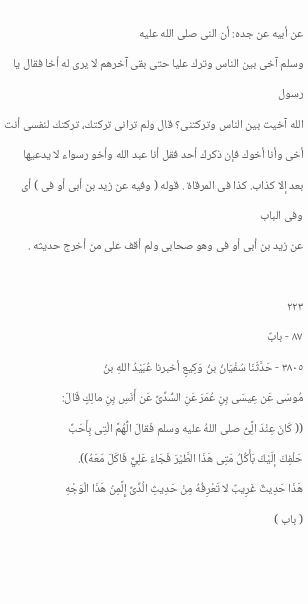عن أبيه عن جده: أن النى صلى الله عليه
وسلم آخى بين الناس وترك عليا حتى بقى آخرهم لا يرى له أخا فقال يا رسول
الله آخيت بين الناس وتركتنى؟ قال ولم ترانى تركتك، تركتك لنفسى أنت
أخى وأنا أخوك فإن ذكرك أحد فقل أنا عبد الله وأخو رسواء لا يدعيها
بعد إلا كذاب. كذا فى المرقاة . قوله ( وفيه عن زيد بن أبى أو فى ) أى وفى الباب
عن زيد بن أبى أو فى وهو صحابى ولم أقف على من أخرج حديثه .

٢٢٣
٨٧ - بابٌ
٣٨٠٥ - حَدَّثَنَا سُفْيَانُ بنُ وَكِيعِ أخبرنا عُبَيْدُ اللهِ بنُ
مُوسَى عَن عِيسَى بِنِ عُمَرَ عَنِ السُّدِّىِّ عَن أَنَسِ بِنِ مالِكٍ قَالَ:
(( كَانَ عِنْدَ الَِّىُّ صلى اللهُ عليه وسلم فَقالَ الُّهُمَّ الْتِى بِأَحَبِّ
حَلْفِكَ إلَيْكَ بَأْكُلُ مَتِى هَذَا الطَّيْرَ فَجَاءَ عَلِيٌّ فَاكَلَ مَعَهُ)).
هَذَا حَدِيثٌ غَرِيبٌ لا تَعْرِفُهُ مِنْ حَدِيثِ الُدِّىِّ إِلَّمِنْ هَذَا الْوَجْهِ
( باب )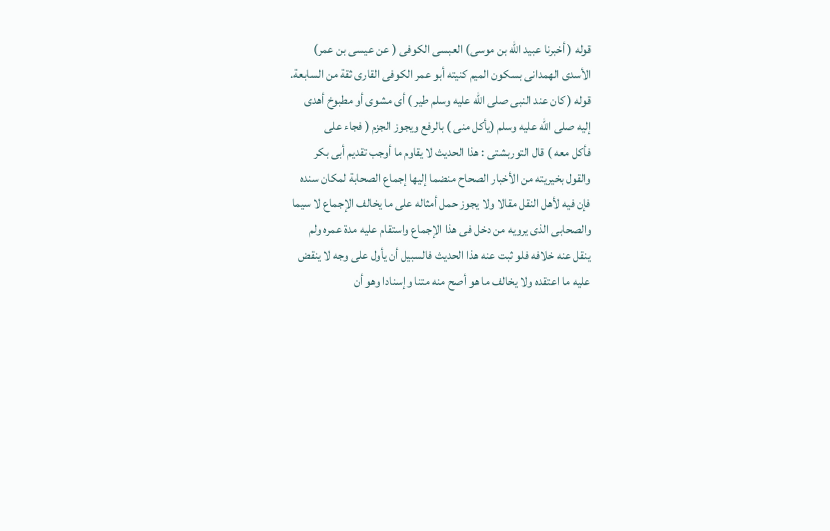قوله ( أخبرنا عبيد الله بن موسى) العبسى الكوفى ( عن عيسى بن عمر)
الأسدى الهمدانى بسكون الميم كنيته أبو عمر الكوفى القارى ثقة من السابعة.
قوله ( كان عند النبى صلى الله عليه وسلم طير ) أى مشوى أو مطبوخ أهدى
إليه صلى الله عليه وسلم (يأكل منى ) بالرفع ويجوز الجزم ( فجاء على
فأكل معه ) قال التوربشتى : هذا الحديث لا يقاوم ما أوجب تقديم أبى بكر
والقول بخيريته من الأخبار الصحاح منضما إليها إجماع الصحابة لمكان سنده
فإن فيه لأهل النقل مقالا ولا يجوز حمل أمثاله على ما يخالف الإجماع لا سيما
والصحابى الذى يرويه من دخل فى هذا الإجماع واستقام عليه مدة عمره ولم
ينقل عنه خلافه فلو ثبت عنه هذا الحديث فالسبيل أن يأول على وجه لا ينقض
عليه ما اعتقده ولا يخالف ما هو أصح منه متنا وإسنادا وهو أن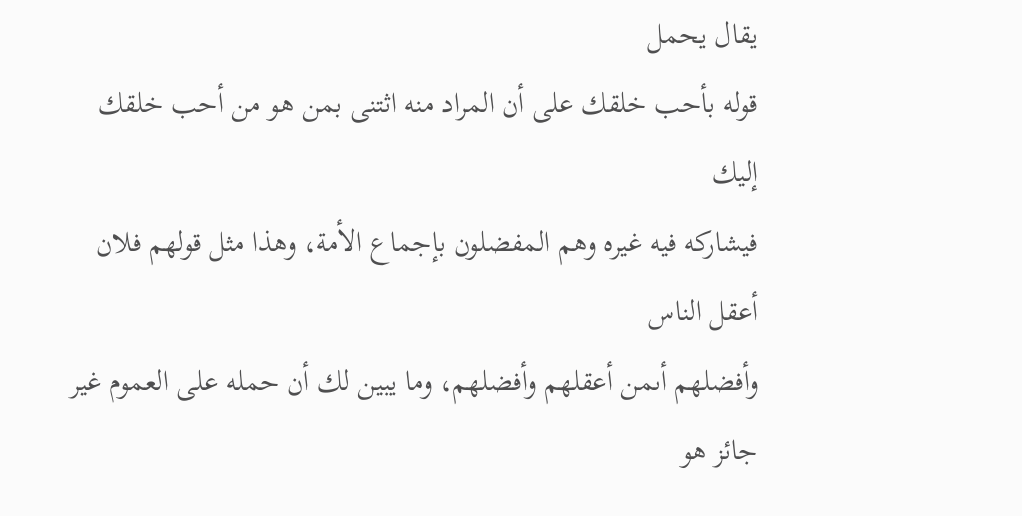يقال يحمل
قوله بأحب خلقك على أن المراد منه اثتنى بمن هو من أحب خلقك إليك
فيشاركه فيه غيره وهم المفضلون بإجماع الأمة، وهذا مثل قولهم فلان أعقل الناس
وأفضلهم أىمن أعقلهم وأفضلهم، وما يبين لك أن حمله على العموم غير جائز هو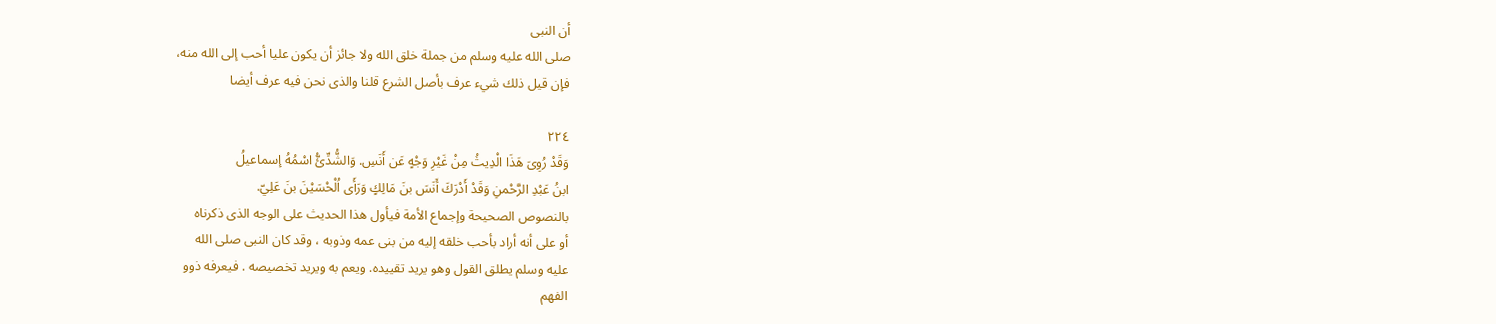أن النبى
صلى الله عليه وسلم من جملة خلق الله ولا جائز أن يكون عليا أحب إلى الله منه،
فإن قيل ذلك شيء عرف بأصل الشرع قلنا والذى نحن فيه عرف أيضا

٢٢٤
وَقَدْ رُوِىَ هَذَا الْدِيثُ مِنْ غَيْرِ وَجْهٍ عَن أَنَسِ. وَالشُّدِّئُّ اسْمُهُ إسماعيلُ
ابنُ عَبْدِ الرَّحْمنِ وَقَدْ أَدْرَكَ أَنَسَ بنَ مَالِكٍ وَرَأَى اُلْحْسَيْنَ بنَ عَلِيّ.
بالنصوص الصحيحة وإجماع الأمة فيأول هذا الحديث على الوجه الذى ذكرناه
أو على أنه أراد بأحب خلقه إليه من بنى عمه وذوبه ، وقد كان النبى صلى الله
عليه وسلم يطلق القول وهو يريد تقييده. ويعم به ويريد تخصيصه . فيعرفه ذوو
الفهم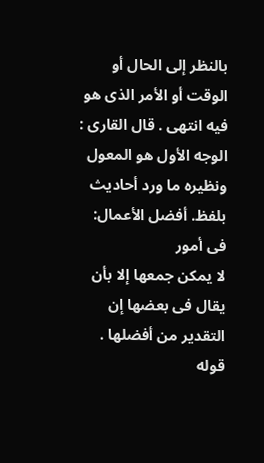بالنظر إلى الحال أو الوقت أو الأمر الذى هو فيه انتهى . قال القارى :
الوجه الأول هو المعول ونظيره ما ورد أحاديث بلفظ. أفضل الأعمال: فى أمور
لا يمكن جمعها إلا بأن يقال فى بعضها إن التقدير من أفضلها . قوله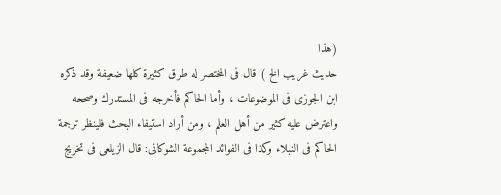(هذا
حديث غريب الخ ) قال فى المختصر له طرق كثيرة كلها ضعيفة وقد ذكره
ابن الجوزى فى الموضوعات ، وأما الحاكم فأخرجه فى المستدرك وصححه
واعترض عليه كثير من أهل العلم ، ومن أراد استيفاء البحث فلينظر ترجمة
الحاكم فى النبلاء وكذا فى الفوائد المجموعة الشوكانى: قال الزيلعى فى تخريج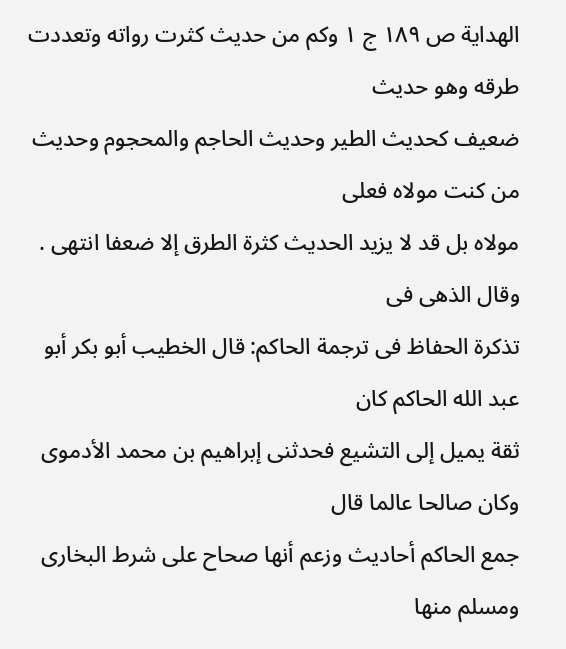الهداية ص ١٨٩ ج ١ وكم من حديث كثرت رواته وتعددت طرقه وهو حديث
ضعيف كحديث الطير وحديث الحاجم والمحجوم وحديث من كنت مولاه فعلى
مولاه بل قد لا يزيد الحديث كثرة الطرق إلا ضعفا انتهى . وقال الذهى فى
تذكرة الحفاظ فى ترجمة الحاكم: قال الخطيب أبو بكر أبو عبد الله الحاكم كان
ثقة يميل إلى التشيع فحدثنى إبراهيم بن محمد الأدموى وكان صالحا عالما قال
جمع الحاكم أحاديث وزعم أنها صحاح على شرط البخارى ومسلم منها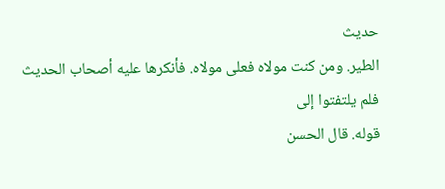حديث
الطير. ومن كنت مولاه فعلى مولاه. فأنكرها عليه أصحاب الحديث فلم يلتفتوا إلى
قوله. قال الحسن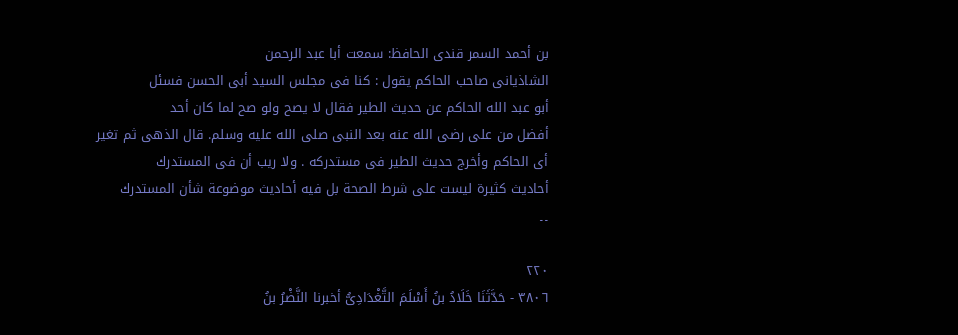بن أحمد السمر قندى الحافظ: سمعت أبا عبد الرحمن
الشاذيانى صاحب الحاكم يقول : كنا فى مجلس السيد أبى الحسن فسئل
أبو عبد الله الحاكم عن حديث الطير فقال لا يصح ولو صح لما كان أحد
أفضل من على رضى الله عنه بعد النبى صلى الله عليه وسلم. قال الذهى ثم تغير
أى الحاكم وأخرج حديث الطير فى مستدركه . ولا ريب أن فى المستدرك
أحاديث كثيرة ليست على شرط الصحة بل فيه أحاديث موضوعة شأن المستدرك
۔۔

٢٢٠
٣٨٠٦ - حَدَّثَنَا خَلَادُ بنُ أَسْلَمَ التَّغْدَادِىُّ أخبرنا النَّضْرُ بنُ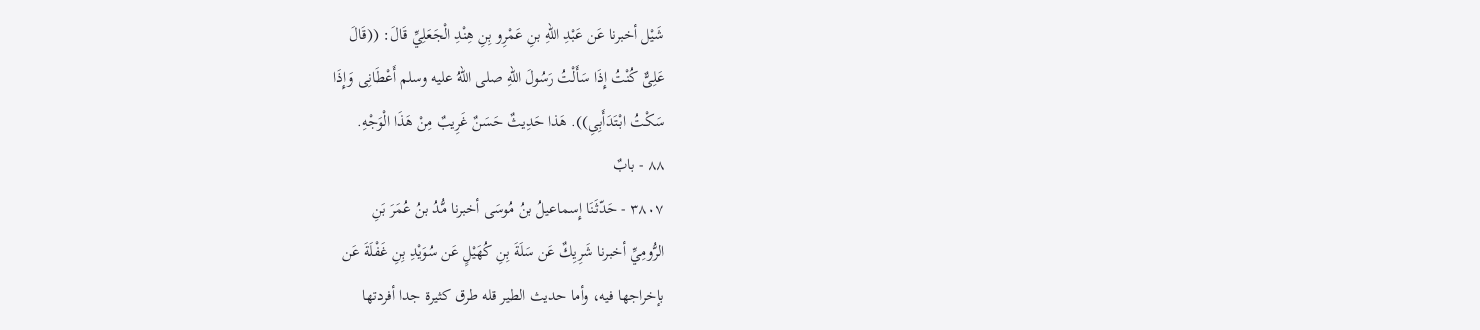شَيْل أخبرنا عَن عَبْدِ اللهِ بنِ عَمْرِو بِنِ هِنْدِ الْجَعَلِيِّ قَالَ: ((قَالَ
عَلِىٌّ كُنْتُ إِذَا سَأَلْتُ رَسُولَ اللهِ صلى اللهُ عليه وسلم أَعْطَانِى وَإِذَا
سَكْتُ ابْتَدَأَبِىِ)). هَذا حَدِيثٌ حَسَنٌ غَرِيبٌ مِنْ هَذَا الْوَجْهِ.
٨٨ - بابٌ
٣٨٠٧ - حَدّثَنَا إِسماعيلُ بنُ مُوسَى أخبرنا مُّدُ بنُ عُمَرَ بَنِ
الرُّومِيِّ أخبرنا شَرِيِكٌ عَن سَلَةَ بِنِ كُهَيْلٍ عَن سُوَيْدِ بِنِ غَفْلَةَ عَن
بإخراجها فيه، وأما حديث الطير قله طرق كثيرة جدا أفردتها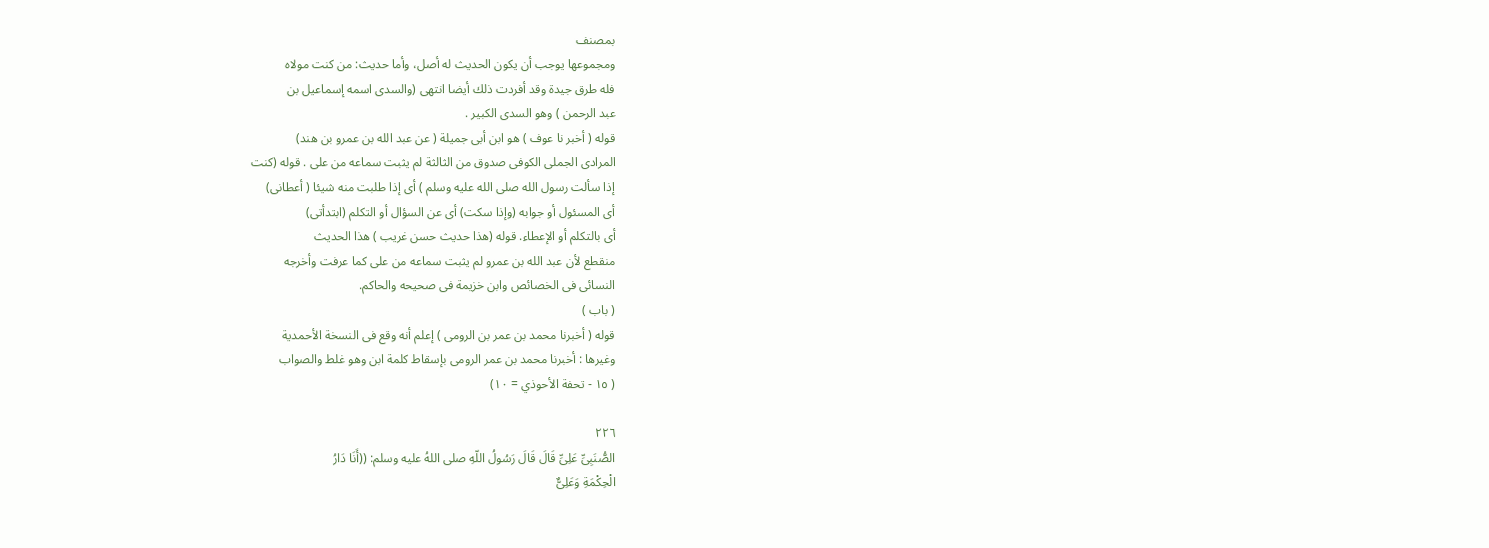بمصنف
ومجموعها يوجب أن يكون الحديث له أصل، وأما حديث: من كنت مولاه
فله طرق جيدة وقد أفردت ذلك أيضا انتهى (والسدى اسمه إسماعيل بن
عبد الرحمن ) وهو السدى الكبير .
قوله ( أخبر نا عوف ) هو ابن أبى جميلة ( عن عبد الله بن عمرو بن هند)
المرادى الجملى الكوفى صدوق من الثالثة لم يثبت سماعه من على . قوله (كنت
إذا سألت رسول الله صلى الله عليه وسلم ) أى إذا طلبت منه شيئا ( أعطانى)
أى المسئول أو جوابه (وإذا سكت) أى عن السؤال أو التكلم (ابتدأتى)
أى بالتكلم أو الإعطاء. قوله (هذا حديث حسن غريب ) هذا الحديث
منقطع لأن عبد الله بن عمرو لم يثبت سماعه من على كما عرفت وأخرجه
النسائى فى الخصائص وابن خزيمة فى صحيحه والحاكم.
( باب )
قوله ( أخبرنا محمد بن عمر بن الرومى ) إعلم أنه وقع فى النسخة الأحمدية
وغيرها : أخبرنا محمد بن عمر الرومى بإسقاط كلمة ابن وهو غلط والصواب
( ١٥ - تحفة الأحوذي = ١٠)

٢٢٦
الصُّنَبِىِّ عَلِىِّ قَالَ قَالَ رَسُولُ اللّهِ صلى اللهُ عليه وسلم: ((أَنَا دَارُ
الْحِكْمَةِ وَعَلِىٌّ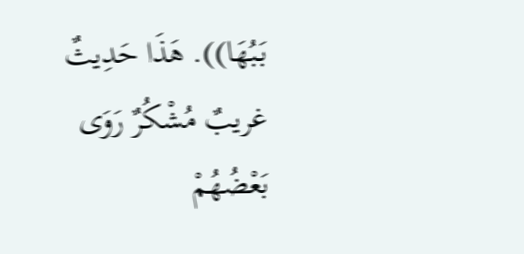بَبُهَا)). هَذَا حَدِيثٌ غريبٌ مُشْكُرٌ رَوَى بَعْضُهُمْ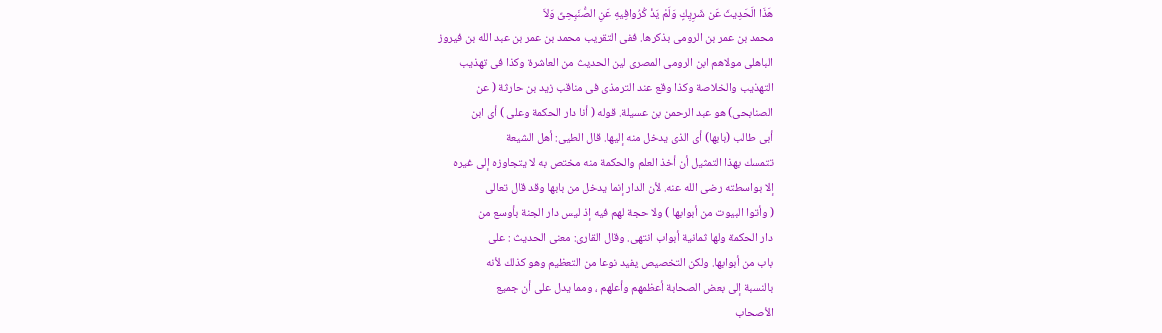هَذَا الَحَدِيثَ عَن شَرِيِكٍ وَلَمْ يَذْ كُرُوافِيهِ عَنِ الصُّنَبِحِىِّ وَلاَ
محمد بن عمر بن الرومى بذكرها. ففى التقريب محمد بن عمر بن عبد الله بن فيروز
الباهلى مولاهم ابن الرومى المصرى لين الحديث من العاشرة وكذا فى تهذيب
التهذيب والخلاصة وكذا وقع عند الترمذى فى مناقب زيد بن حارثة ( عن
الصنابحى) هو عبد الرحمن بن عسيلة. قوله ( أنا دار الحكمة وعلى ) أى ابن
أبى طالب (بابها) أى الذى يدخل منه إليها. قال الطيى: أهل الشيعة
تتمسك بهذا التمثيل أن أخذ العلم والحكمة منه مختص به لا يتجاوزه إلى غيره
إلا بواسطته رضى الله عنه. لأن الدار إنما يدخل من بابها وقد قال تعالى
( وأتوا البيوت من أبوابها ) ولا حجة لهم فيه إذ ليس دار الجنة بأوسع من
دار الحكمة ولها ثمانية أبواب انتهى. وقال القارى: معنى الحديث : على
باب من أبوابها. ولكن التخصيص يفيد نوعا من التعظيم وهو كذلك لأنه
بالنسبة إلى بعض الصحابة أعظمهم وأعلهم ، ومما يدل على أن جميع
الأصحاب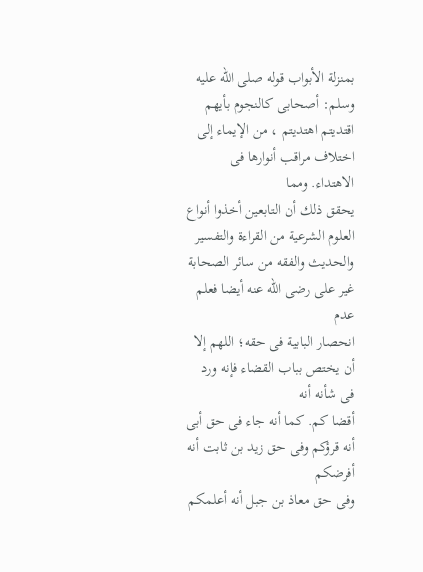بمنزلة الأبواب قوله صلى الله عليه وسلم: أصحابى كالنجوم بأيهم
اقتديتم اهتديتم ، من الإيماء إلى اختلاف مراقب أنوارها فى الاهتداء. ومما
يحقق ذلك أن التابعين أخذوا أنواع العلوم الشرعية من القراءة والتفسير
والحديث والفقه من سائر الصحابة غير على رضى الله عنه أيضا فعلم عدم
انحصار البابية فى حقه؛ اللهم إلا أن يختص بباب القضاء فإنه ورد فى شأنه أنه
أقضا كم. كما أنه جاء فى حق أبى أنه قرؤكم وفى حق زيد بن ثابت أنه أفرضكم
وفى حق معاذ بن جبل أنه أعلمكم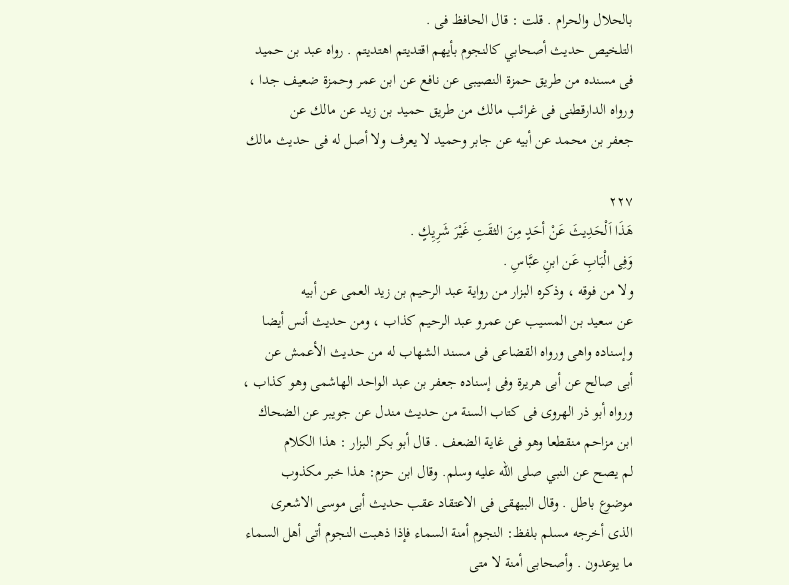بالحلال والحرام . قلت : قال الحافظ فى .
التلخيص حديث أصحابي كالنجوم بأيهم اقتديتم اهتديتم . رواه عبد بن حميد
فى مسنده من طريق حمزة النصيبى عن نافع عن ابن عمر وحمزة ضعيف جدا ،
ورواه الدارقطنى فى غرائب مالك من طريق حميد بن زيد عن مالك عن
جعفر بن محمد عن أبيه عن جابر وحميد لا يعرف ولا أصل له فى حديث مالك

٢٢٧
هَذَا اَلْحَدِيثَ عَنْ أحَدٍ مِنَ الثقَتِ غَيْرَ شَرِيِكٍ .
وَفِى الْبَابِ عَن ابنِ عبَّاسِ .
ولا من فوقه ، وذكره البزار من رواية عبد الرحيم بن زيد العمى عن أبيه
عن سعيد بن المسيب عن عمرو عبد الرحيم كذاب ، ومن حديث أنس أيضا
وإسناده واهى ورواه القضاعى فى مسند الشهاب له من حديث الأعمش عن
أبى صالح عن أبى هريرة وفى إسناده جعفر بن عبد الواحد الهاشمى وهو كذاب ،
ورواه أبو ذر الهروى فى كتاب السنة من حديث مندل عن جويبر عن الضحاك
ابن مزاحم منقطعا وهو فى غاية الضعف . قال أبو بكر البزار : هذا الكلام
لم يصح عن النبي صلى الله عليه وسلم. وقال ابن حزم: هذا خبر مكذوب
موضوع باطل . وقال البيهقى فى الاعتقاد عقب حديث أبى موسى الاشعرى
الذى أخرجه مسلم بلفظ: النجوم أمنة السماء فإذا ذهبت النجوم أتى أهل السماء
ما يوعدون . وأصحابى أمنة لا متى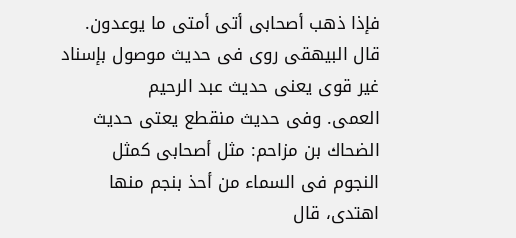فإذا ذهب أصحابى أتى أمتى ما يوعدون.
قال البيهقى روى فى حديث موصول بإسناد غير قوى يعنى حديث عبد الرحيم
العمى. وفى حديث منقطع يعتى حديث الضحاك بن مزاحم: مثل أصحابى كمثل
النجوم فى السماء من أحذ بنجم منها اهتدى، قال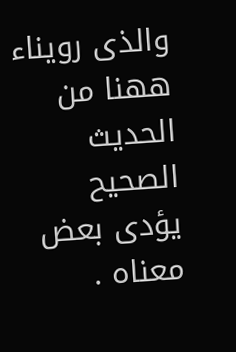والذى رويناء ههنا من الحديث
الصحيح يؤدى بعض معناه .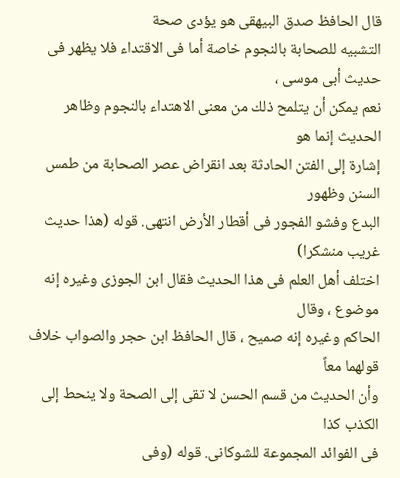قال الحافظ صدق البيهقى هو يؤدى صحة
التشبيه للصحابة بالنجوم خاصة أما فى الاقتداء فلا يظهر فى حديث أبى موسى ،
نعم يمكن أن يتلمح ذلك من معنى الاهتداء بالنجوم وظاهر الحديث إنما هو
إشارة إلى الفتن الحادثة بعد انقراض عصر الصحابة من طمس السنن وظهور
البدع وفشو الفجور فى أقطار الأرض انتهى. قوله (هذا حديث غريب منشكرا)
اختلف أهل العلم فى هذا الحديث فقال ابن الجوزى وغيره إنه موضوع ، وقال
الحاكم وغيره إنه صميح ، قال الحافظ ابن حجر والصواب خلاف قولهما معاً
وأن الحديث من قسم الحسن لا تقى إلى الصحة ولا ينحط إلى الكذب كذا
فى الفوائد المجموعة للشوكانى. قوله (وفى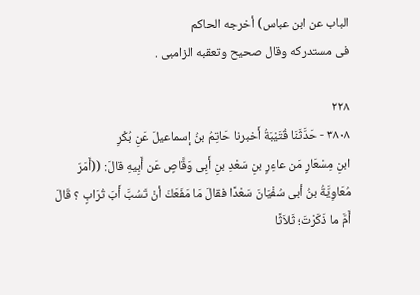الباب عن ابن عباس) أخرجه الحاكم
فى مستدركه وقال صحيح وتعقبه الزامبى .

٢٢٨
٣٨٠٨ - حَدَّثَنَا قُتَيْبَةُ أَخبرنا حَاتِمُ بنُ إسماعيلَ عَنِ بُكْرِ
ابنِ مِسْعَارٍ مَن عاءِرٍ بنِ سَعْدِ بنِ أَبِى وَقَّاصٍ عَن أَبِيهِ قالَ: ((أَمَرّ
مُعَاوِيَّةُ بنُ أبى سُفْيَانَ سَعْدًا فقالَ مَا مَفَعَكَ أنْ تَسُبَّ أَبَ تُرَابٍ ؟ قَالَ
أَمَّ ما ذَكَرْتَ؛ ثَلاَثًا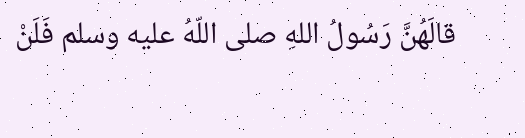قالَهُنَّ رَسُولُ اللهِ صلى اللّهُ عليه وسلم فَلَنْ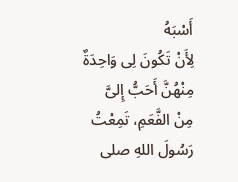أَسْبَهُ
لِأَنْ تَكُونَ لِى وَاحِدَةٌ مِنْهُنَّ أَحَبُّ إِلىَّ مِنْ الفَّعَمِ، تَمِعْتُ
رَسُولَ اللهِ صلى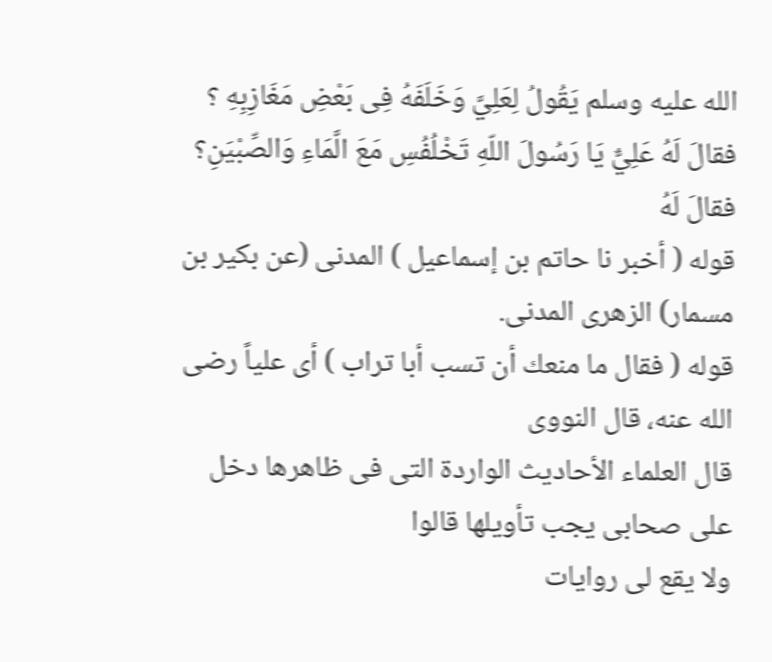الله عليه وسلم يَقُولُ لِعَلِيَّ وَخَلَفَهُ فِى بَعْضِ مَغَازِبِهِ ؟
فقالَ لَهُ عَلِيٌّ يَا رَسُولَ اللّهِ تَخْلُفُسِ مَعَ الَّمَاءِ وَالصِّبْيَنِ؟ فقالَ لَهُ
قوله ( أخبر نا حاتم بن إسماعيل ) المدنى (عن بكير بن مسمار) الزهرى المدنى.
قوله ( فقال ما منعك أن تسب أبا تراب ) أى علياً رضى الله عنه، قال النووى
قال العلماء الأحاديث الواردة التى فى ظاهرها دخل على صحابى يجب تأويلها قالوا
ولا يقع لى روايات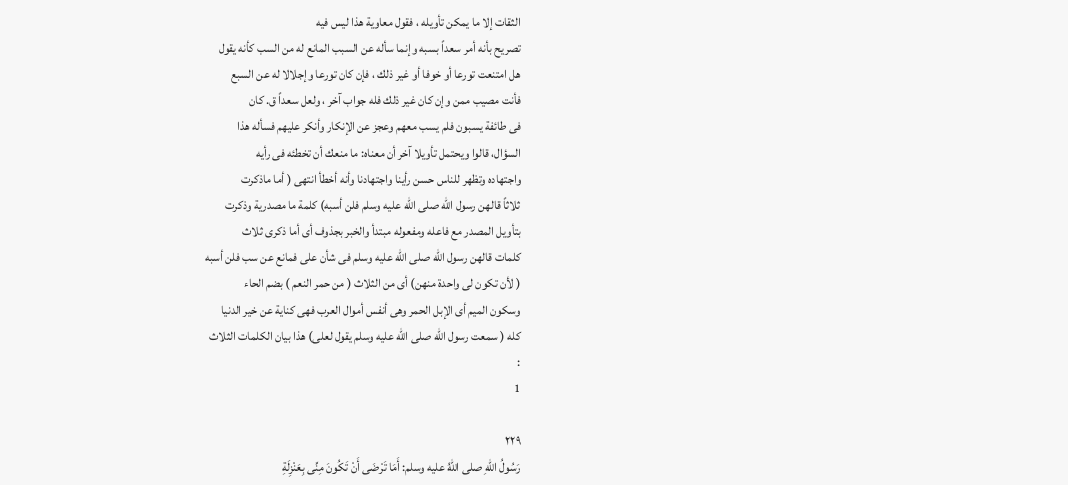الثقات إلا ما يمكن تأويله ، فقول معاوية هذا ليس فيه
تصريح بأنه أمر سعداً بسبه وإنما سأله عن السبب المانع له من السب كأنه يقول
هل امتنعت تورعا أو خوفا أو غير ذلك ، فإن كان تورعا وإجلالا له عن السبع
فأنت مصيب ممن وإن كان غير ذلك فله جواب آخر ، ولعل سعداً ق. كان
فى طائفة يسبون فلم يسب معهم وعجز عن الإنكار وأنكر عليهم فسأله هذا
السؤال، قالوا ويحتمل تأويلا آخر أن معناه: ما منعك أن تخطئه فى رأيه
واجتهاده وتظهر للناس حسن رأينا واجتهادنا وأنه أخطأ انتهى ( أما ماذكرت
ثلاثاً قالهن رسول الله صلى الله عليه وسلم فلن أسبه) كلمة ما مصدرية وذكرت
بتأويل المصدر مع فاعله ومفعوله مبتدأ والخبر بجذوف أى أما ذكرى ثلاث
كلمات قالهن رسول الله صلى الله عليه وسلم فى شأن على فمانع عن سب فلن أسبه
( لأن تكون لى واحدة منهن) أى من الثلاث ( من حمر النعم ) بضم الحاء
وسكون الميم أى الإبل الحمر وهى أنفس أموال العرب فهى كناية عن خير الدنيا
كله ( سمعت رسول الله صلى الله عليه وسلم يقول لعلى) هذا بيان الكلمات الثلاث
:
1

٢٢٩
رَسُولُ اللهِ صلى اللهُ عليه وسلم: أَمَا تَرْضَى أَنْ تَكُونَ مِنِّى بِعَنْزِلَةِ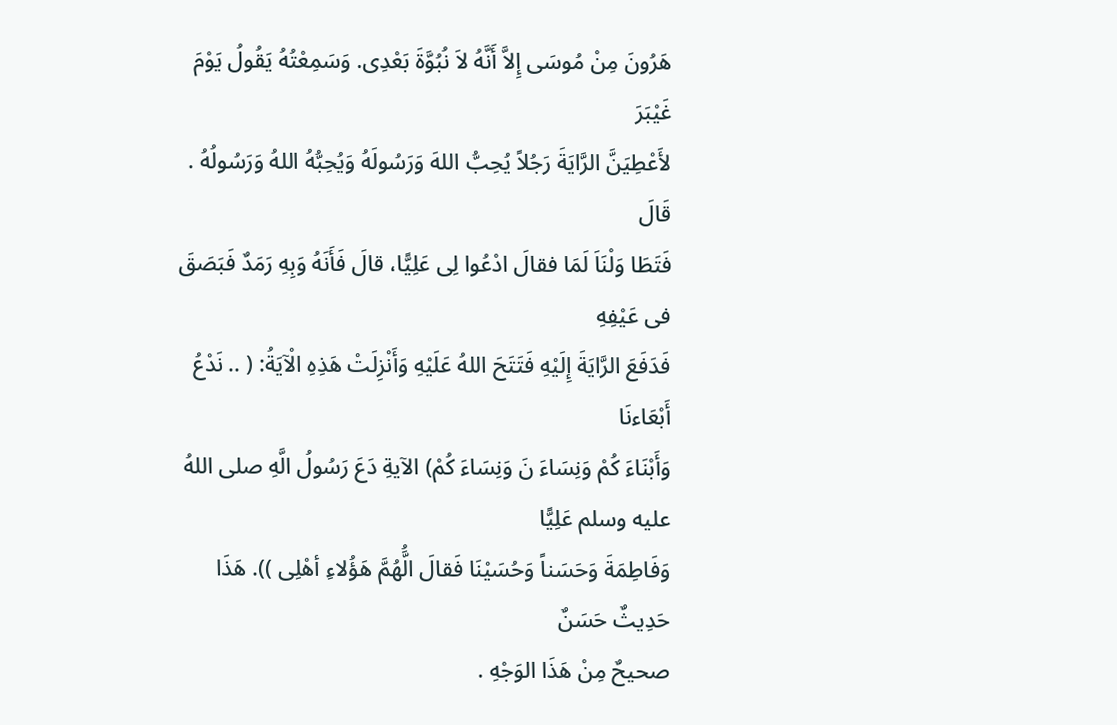هَرُونَ مِنْ مُوسَى إِلاَّ أَنَّهُ لاَ نُبُوَّةَ بَعْدِى. وَسَمِعْتُهُ يَقُولُ يَوْمَ غَيْبَرَ
لأَعْطِيَنَّ الرَّايَةَ رَجُلاً يُحِبُّ اللهَ وَرَسُولَهُ وَيُحِبُّهُ اللهُ وَرَسُولُهُ . قَالَ
فَتَطَا وَلْنَاَ لَمَا فقالَ ادْعُوا لِى عَلِيًّا، قالَ فَأَنَهُ وَبِهِ رَمَدٌ فَبَصَقَ فى عَيْفِهِ
فَدَفَعَ الرَّايَةَ إِلَيْهِ فَتَتَحَ اللهُ عَلَيْهِ وَأَنْزِلَتْ هَذِهِ الْآيَةُ: ( .. نَدْعُ أَبْعَاءنَا
وَأَبْنَاءَ كُمْ وَنِسَاءَ نَ وَنِسَاءَ كُمْ) الآيةِ دَعَ رَسُولُ الَّهِ صلى اللهُ عليه وسلم عَلِيًّا
وَفَاطِمَةَ وَحَسَناً وَحُسَيْنَا فَقالَ الَُّهُمَّ هَؤُلاءِ أهْلِى )). هَذَا حَدِيثٌ حَسَنٌ
صحيحٌ مِنْ هَذَا الوَجْهِ .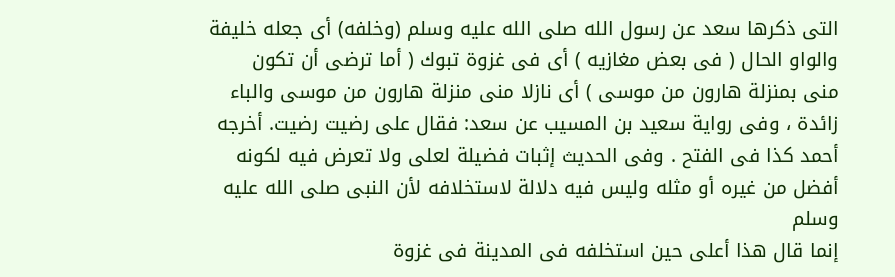التى ذكرها سعد عن رسول الله صلى الله عليه وسلم (وخلفه) أى جعله خليفة
والواو الحال ( فى بعض مغازيه ) أى فى غزوة تبوك ( أما ترضى أن تكون
منى بمنزلة هارون من موسى ) أى نازلا منى منزلة هارون من موسى والباء
زائدة ، وفى رواية سعيد بن المسيب عن سعد: فقال على رضيت رضيت. أخرجه
أحمد كذا فى الفتح . وفى الحديث إثبات فضيلة لعلى ولا تعرض فيه لكونه
أفضل من غيره أو مثله وليس فيه دلالة لاستخلافه لأن النبى صلى الله عليه وسلم
إنما قال هذا أعلى حين استخلفه فى المدينة فى غزوة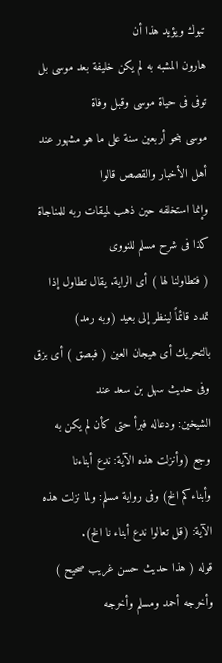تبوك ويؤيد هذا أن
هارون المشبه به لم يكن خليفة بعد موسى بل توفى فى حياة موسى وقبل وفاة
موسى بنحو أربعين سنة على ما هو مشهور عند أهل الأخبار والقصص قالوا
وإنما استخلفه حين ذهب لميقات ربه للمناجاة كذا فى شرح مسلم للنووى
( فتطاولنا لها ) أى الراية. يقال تطاول إذا تمدد قائماً لينظر إلى بعيد (وبه رمد)
بالتحريك أى هيجان العين ( فبصق ) أى بزق وفى حديث سهل بن سعد عند
الشيخين: ودعاله فبرأ حتى كأن لم يكن به وجع (وأنزلت هذه الآية: ندع أبناءنا
وأبناءكم الخ) وفى رواية مسلم: ولما نزلت هذه الآية: (قل تعالوا ندع أبناء نا الخ).
قوله ( هذا حديث حسن غريب صحيح ) وأخرجه أحمد ومسلم وأخرجه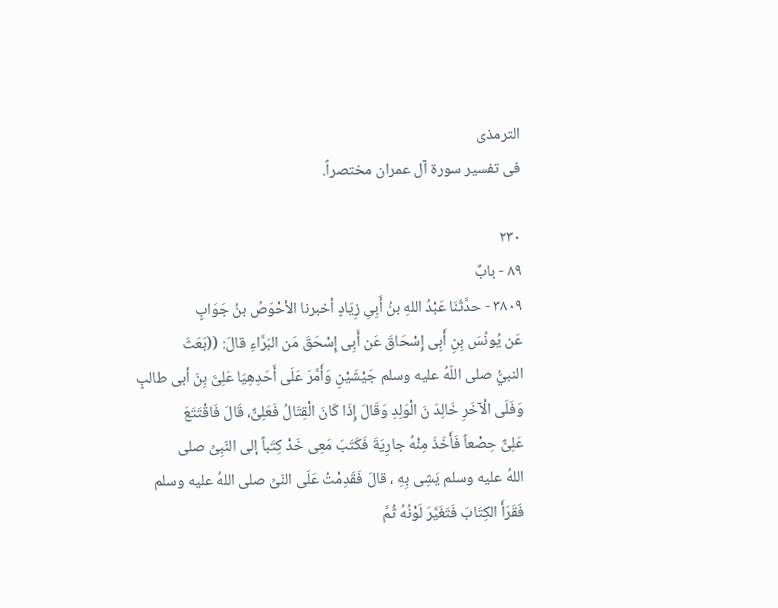الترمذى
فى تفسير سورة آل عمران مختصراً.

٢٣٠
٨٩ - بابٌ
٣٨٠٩ - حدَّثَنَا عَبْدُ اللهِ بنُ أَبِىِ زِيَادٍ أخبرنا الأحْوَصُ بنُ جَوَابٍ
عَن يُونُسَ بِنِ أَبِى إِسْحَاقَ عَن أَبِى إِسْحَقَ مَن البَرَّاءِ قالَ: ((بَعَثَ
النبيُّ صلى اللّهُ عليه وسلم جَيْشَيْنِ وَأَمَّرَ عَلَى أَحَدِهِيَا عَلِىَّ بِنَ أبى طالبٍ
وَفَلَى الْآخَرِ خَالِدَ نَ الْوَلِدِ وَقَالَ إِذَا كَانَ الْقِتَالُ فَعَلِىٌّ، قَالَ فَاقْتَتَعَ
عَلِىٌّ حِصْعاً فَأَخَذَ مِنْهُ جارِيَةَ فَكَتَبَ مَعِى خَدْ كِتَباً إلى النّبِىِّ صلى
اللهُ عليه وسلم يَشِى بِهِ ، قالَ فَقَدِمْتُ عَلَى النّىِّ صلى اللهُ عليه وسلم
فَقَرَأَ الكِتَابَ فَتَغَيَّرَ لَوْنُهُ ثُمَّ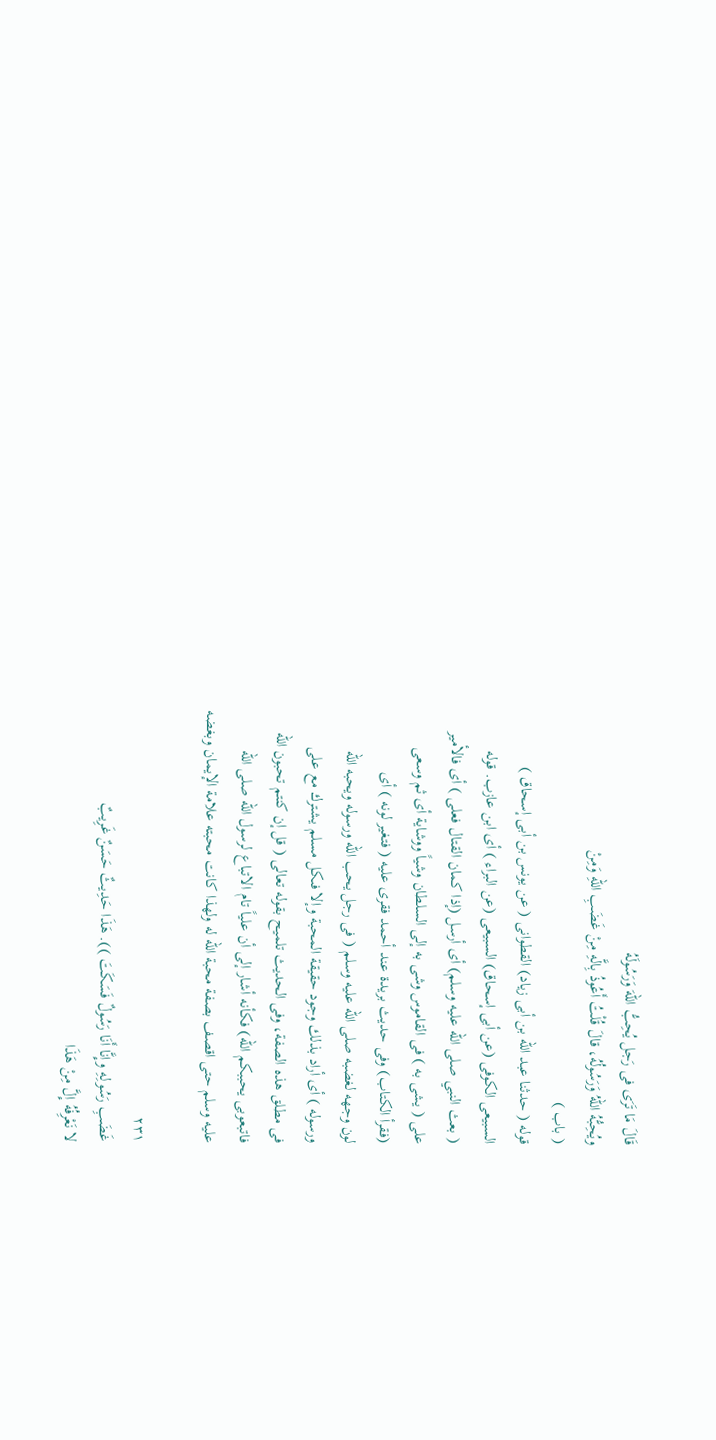قَالَ مَا تَرَى فى رَجل يُحِبُّ اللهَ وَرَسُولَهُ
ويُحِبُّهُ اللهُ وَرَسُولُهُ، قالَ قُلْتُ أَعُوذُ بِالَّهِ مِنْ غَضَبِ اللّهِ وَمِنْ
( باب )
قوله ( حدثنا عبد الله بن أبى زياد) القطوانى ( عن يونس بن أبى إسحاق )
السبيعى الكوفى (عن أبى إسحاق) السبيعى (عن البراء ) أى ابن عازب. قوله
( بعث النبي صلى اللّه عليه وسلم) أى أرسل (إذا كمان القتال فعلى ) أى فالأمير
على ( يشى به ) فى القاموس وشى به إلى السلطان وشياً ووشاية أى ثم وسعى
(فقرأ الكتاب) وفى حديث بريدة عند أحمد فقرى عليه ( فتغير لونه ) أى
لون وجهه لغضبه صلى الله عليه وسلم ( فى رجل يحب الله ورسوله ويحبه الله
ورسوله ) أى أراد بذلك وجود حقيقة المحبة وإلا فىكل مسلم يشترك مع على
فى مطلق هذه الصفة، وفى الحديث تلميح بقوله تعالى ( قل إن كنتم تحبون الله
فاتبعوبى يحببكم الله) فكأنه أشار إلى أن علياً تام الاتباع لرسول الله صلى الله
عليه وسلم حتى اقصف بصفة محبة الله له ولهذا كانت محبته علامة الإيمان وبغضه

٢٣١
غَضَبِ رَسُولِهِ وإِنَّا أَنَا رَسُولٌ فَسَكَتَ )). هَذَا حَدِيثٌ حَسَنٌ غَرِيبٌ
لا نَعْرِفُهُ إِلَّ مِنْ هَذَا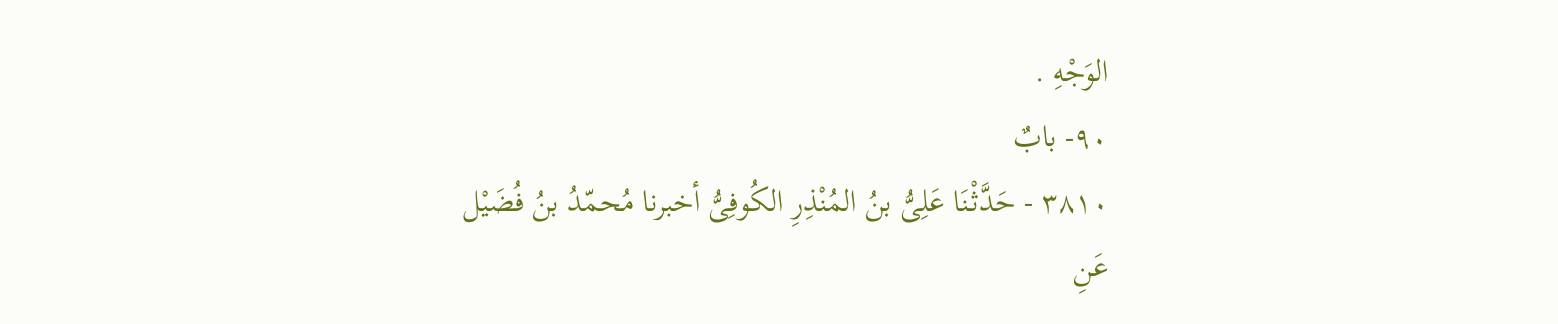الوَجْهِ .
٩٠- بابٌ
٣٨١٠ - حَدَّثْنَا عَلِىُّ بنُ المُنْذِرِ الكُوفِىُّ أخبرنا مُحمّدُ بنُ فُضَيْل
عَنِ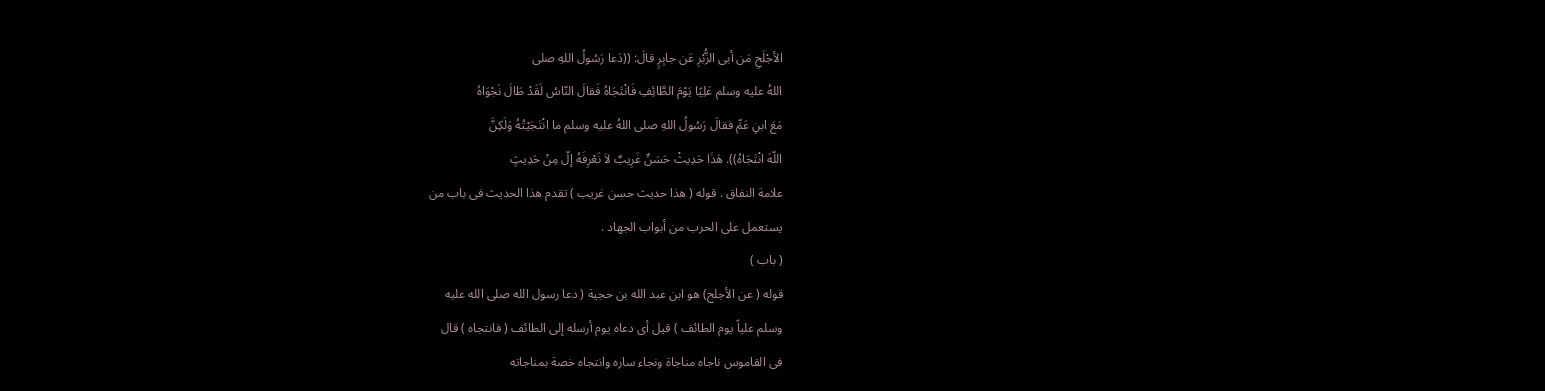الأجْلَحِ مَن أبى الزُّبْرِ عَن جابِرٍ قالَ: ((دَعا رَسُولُ اللهِ صلى
اللهُ عليه وسلم عَلِيًا يَوْمَ الطَّائِفِ فَانْتَجَاهُ فَقالَ النّاسُ لَقَدْ طَالَ نَجْوَاهُ
مَعَ ابنِ عَمِّ فقالَ رَسُولُ اللهِ صلى اللهُ عليه وسلم ما انْتَجَيْتُهُ وَلَكِنَّ
اللّهَ انْتَجَاهُ)). هَذَا حَدِيثْ حَسَنٌ غَرِيبٌ لاَ نَعْرِفَهُ إلّ مِنْ حَدِيثٍ
علامة النفاق . قوله ( هذا حديث حسن غريب ) تقدم هذا الحديث فى باب من
يستعمل على الحرب من أبواب الجهاد .
( باب )
قوله ( عن الأجلح) هو ابن عبد الله بن حجية ( دعا رسول الله صلى الله عليه
وسلم علياً يوم الطائف ) قيل أى دعاه يوم أرسله إلى الطائف ( فانتجاه ) قال
فى القاموس ناجاه مناجاة ونجاء ساره وانتجاه خصة بمناجاته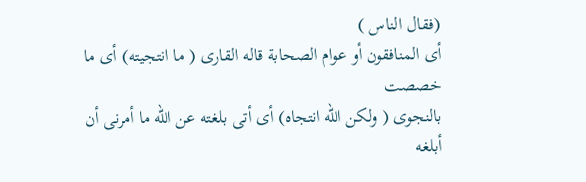(فقال الناس )
أى المنافقون أو عوام الصحابة قاله القارى ( ما انتجيته) أى ما خصصت
بالنجوى ( ولكن الله انتجاه) أى أتى بلغته عن الله ما أمرنى أن أبلغه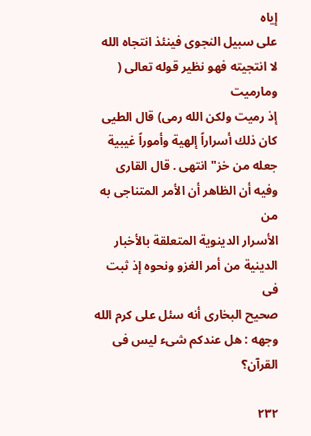إياه
على سبيل النجوى فينئذ انتجاه الله لا انتجيته فهو نظير قوله تعالى ( ومارميت
إذ رميت ولكن الله رمى) قال الطيى كان ذلك أسراراً إلهية وأموراً غيبية
جعله من خز" انتهى . قال القارى وفيه أن الظاهر أن الأمر المتناجی به من
الأسرار الدينوية المتعلقة بالأخبار الدينية من أمر الغزو ونحوه إذ ثبت فى
صحيح البخارى أنه سئل على كرم الله وجهه : هل عندكم شىء ليس فى القرآن؟

٢٣٢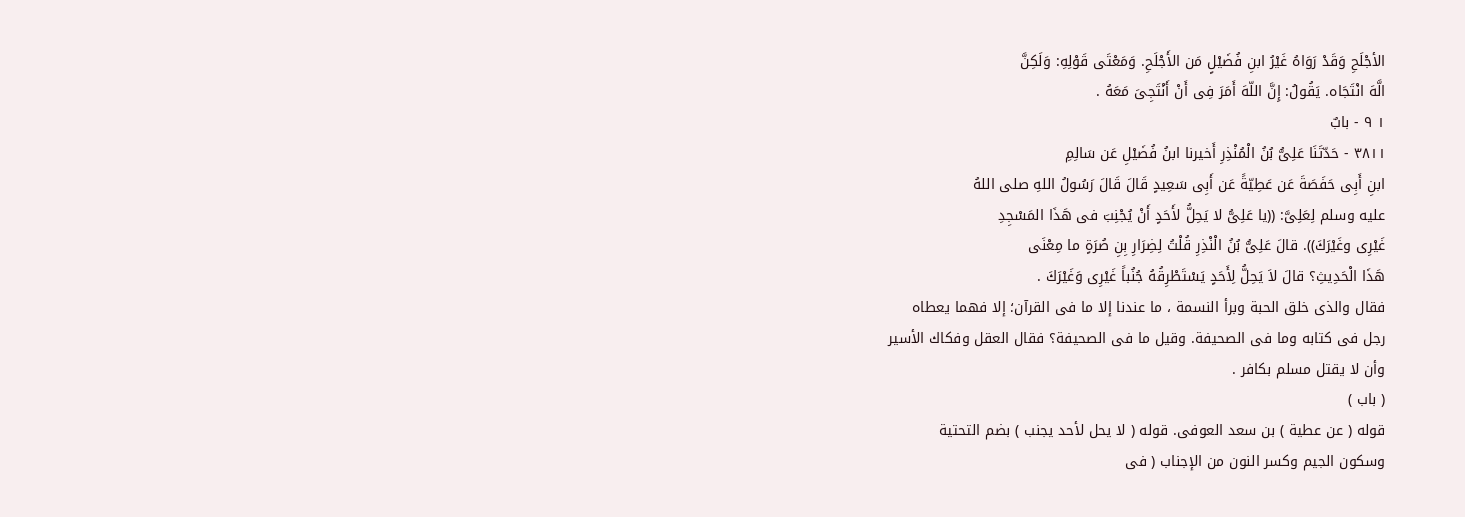الأجْلَحِ وَقَدْ رَوَاهُ غَيْرُ ابنِ فُضَيْلٍ مَن الأَجْلَحِ. وَمَعْتَى قَوْلِهِ: وَلَكِنَّ
الَّهَ انْتَجَاه. يَقُولُ: إِنَّ اللّهَ أَمَرَ فِى أَنْ أَنْتَجِىَ مَعَهُ .
١ ٩ - بابٌ
٣٨١١ - حَدّتَنَا عَلِىُّ بُنُ الْمُنْذِرِ أَخيرنا ابنُ فُضَيْلِ عَن سَالِمِ
ابنِ أَبِى حَفَصَةَ عَن عَطِيّةً عَن أَبِى سَعِيدٍ قَالَ قَالَ رَسُولُ اللهِ صلى اللهُ
عليه وسلم لِعَلِىَّ: ((يا عَلِىُّ لا يَحِلُّ لأَحَدٍ أَنْ يُجْنِبَ فى هَذَا المَسْجِدِ
غَيْرِى وغَيْرَكَ)). قالَ عَلِىُّ بُنُ الْنْذِرِ قُلْتُ لِضِرَارِ بِنِ صُرَةٍ ما مِعْنَى
هَذَا الْحَدِيثِ؟ قالَ لاَ يَحِلُّ لِأَحَدٍ يَسْتَطْرِقُهُ جُنُباً غَيْرِى وَغَيْرَكَ .
فقال والذى خلق الحبة وبرأ النسمة ، ما عندنا إلا ما فى القرآن؛ إلا فهما يعطاه
رجل فى كتابه وما فى الصحيفة. وقيل ما فى الصحيفة؟ فقال العقل وفكاك الأسير
وأن لا يقتل مسلم بكافر .
( باب )
قوله ( عن عطية ) بن سعد العوفى. قوله ( لا يحل لأحد يجنب ) بضم التحتية
وسكون الجيم وكسر النون من الإجناب ( فى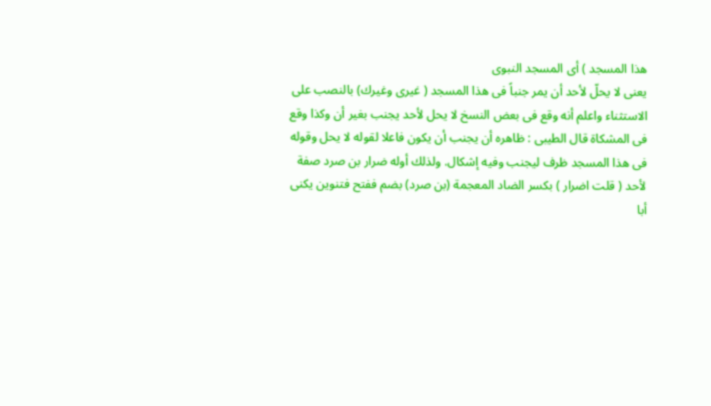هذا المسجد ) أى المسجد النبوى
يعنى لا يحلّ لأحد أن يمر جنباً فى هذا المسجد ( غيرى وغيرك) بالنصب على
الاستثناء واعلم أنه وقع فى بعض النسخ لا يحل لأحد يجنب بغير أن وكذا وقع
فى المشكاة قال الطيبى : ظاهره أن يجنب أن يكون فاعلا لقوله لا يحل وقوله
فى هذا المسجد ظرف ليجنب وفيه إشكال. ولذلك أوله ضرار بن صرد صفة
لأحد ( قلت اضرار ) بكسر الضاد المعجمة (بن صرد) بضم ففتح فتنوين يكنى
أبا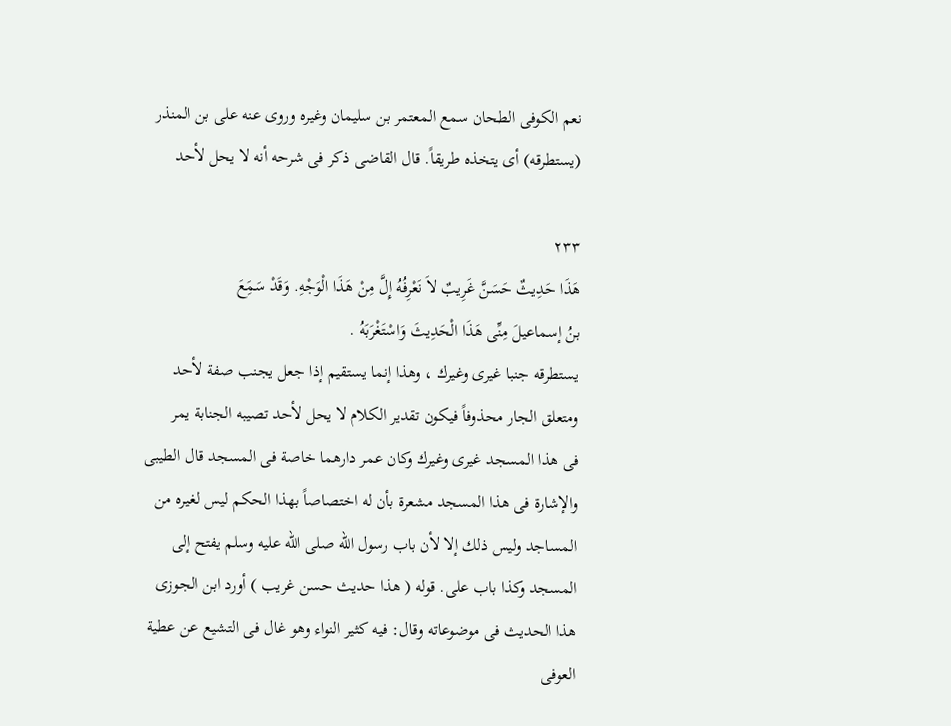نعم الكوفى الطحان سمع المعتمر بن سليمان وغيره وروى عنه على بن المنذر
(يستطرقه) أى يتخذه طريقاً. قال القاضى ذكر فى شرحه أنه لا يحل لأحد

٢٣٣
هَذَا حَدِيثٌ حَسَنَّ غَرِيبٌ لاَ نَعْرِفُهُ إِلَّ مِنْ هَذَا الْوَجْهِ. وَقَدْ سَمَِعَ
بنُ إسماعيلَ مِنِّى هَذَا الْحَدِيثَ وَاسْتَغْرَبَهُ .
يستطرقه جنبا غيرى وغيرك ، وهذا إنما يستقيم إذا جعل يجنب صفة لأحد
ومتعلق الجار محذوفاً فيكون تقدير الكلام لا يحل لأحد تصيبه الجنابة يمر
فى هذا المسجد غيرى وغيرك وكان عمر دارهما خاصة فى المسجد قال الطيبى
والإشارة فى هذا المسجد مشعرة بأن له اختصاصاً بهذا الحكم ليس لغيره من
المساجد وليس ذلك إلا لأن باب رسول الله صلى الله عليه وسلم يفتح إلى
المسجد وكذا باب على. قوله ( هذا حديث حسن غريب ) أورد ابن الجوزى
هذا الحديث فى موضوعاته وقال: فيه كثير النواء وهو غال فى التشيع عن عطية
العوفى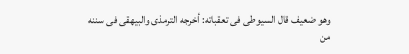وهو ضعيف قال السيوطى فى تعقباته: أخرجه الترمذى والبيهقى فى سننه
من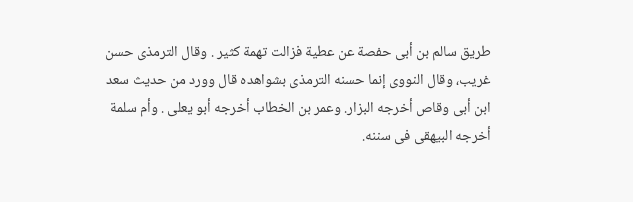طريق سالم بن أبى حفصة عن عطية فزالت تهمة كثير . وقال الترمذى حسن
غريب، وقال النووى إنما حسنه الترمذى بشواهده قال وورد من حديث سعد
ابن أبى وقاص أخرجه البزار. وعمر بن الخطاب أخرجه أبو يعلى . وأم سلمة
أخرجه البيهقى فى سننه.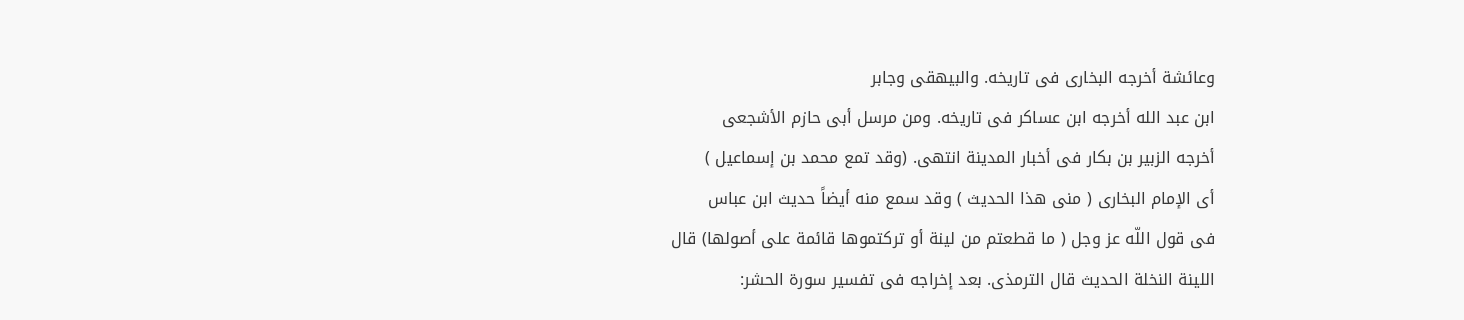وعائشة أخرجه البخارى فى تاريخه. والبيهقى وجابر
ابن عبد الله أخرجه ابن عساكر فى تاريخه. ومن مرسل أبى حازم الأشجعى
أخرجه الزبير بن بكار فى أخبار المدينة انتهى. (وقد تمع محمد بن إسماعيل )
أى الإمام البخارى ( منى هذا الحديث ) وقد سمع منه أيضاً حديث ابن عباس
فى قول اللّه عز وجل ( ما قطعتم من لينة أو تركتموها قائمة على أصولها) قال
اللينة النخلة الحديث قال الترمذى. بعد إخراجه فى تفسير سورة الحشر: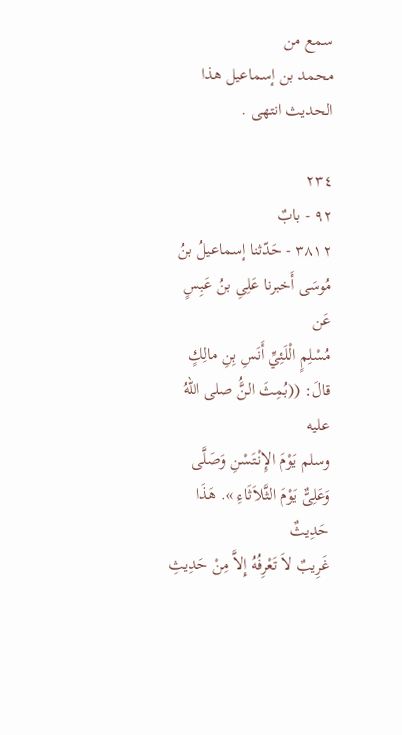سمع من
محمد بن إسماعيل هذا الحديث انتهى .

٢٣٤
٩٢ - بابٌ
٣٨١٢ - حَدّثنا إسماعيلُ بنُ مُوسَى أَخبرنا عَلِىِ بنُ عَبِسٍ عَن
مُسْلِمٍ الْلَئِيِّ أَنَسِ بِنِ مالِكٍ قالَ: ((بُمِثَ النَُّ صلى اللهُ عليه
وسلم يَوْمَ الإِنْتَسْنِ وَصَلَّى وَعَلِىٌّ يَوْمَ الثَّلاَثَاءِ ». هَذَا حَدِيثٌ
غَرِيبٌ لاَ تَعْرِفُهُ إِلاَّ مِنْ حَدِيثِ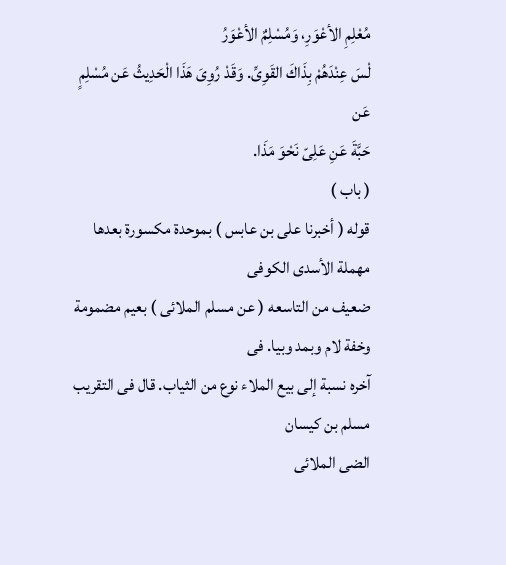مُعْلِمِ الأعْوَرِ، وَمُسْلِمٌ الأعْوَرُ
لْسَ عِنْدَهُمْ بِذَاكَ القَوِىِّ. وَقَدْ رُوِىَ هَذَا الْحَدِيثُ عَن مُسْلِمٍ عَن
حَبَّةَ عَنِ عَلِىّ نَحْوَ مَذَا.
( باب )
قوله ( أخبرنا على بن عابس ) بموحدة مكسورة بعدها مهملة الأسدى الكوفى
ضعيف من التاسعه ( عن مسلم الملائى ) بعيم مضمومة وخفة لام وبمد وبيا. فى
آخره نسبة إلى بيع الملاء نوع من الثياب. قال فى التقريب مسلم بن كيسان
الضى الملائى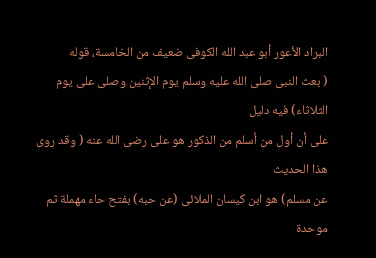البراد الأعور أبو عبد الله الكوفى ضعيف من الخامسة، قوله
( بعث النبى صلى الله عليه وسلم يوم الإثنين وصلى على يوم الثلاثاء) فيه دليل
على أن أول من أسلم من الذكور هو على رضى الله عنه ( وقد روى هذا الحديث
عن مسلم) هو ابن كيسان الملائى (عن حبه) بفتح حاء مهملة ثم موحدة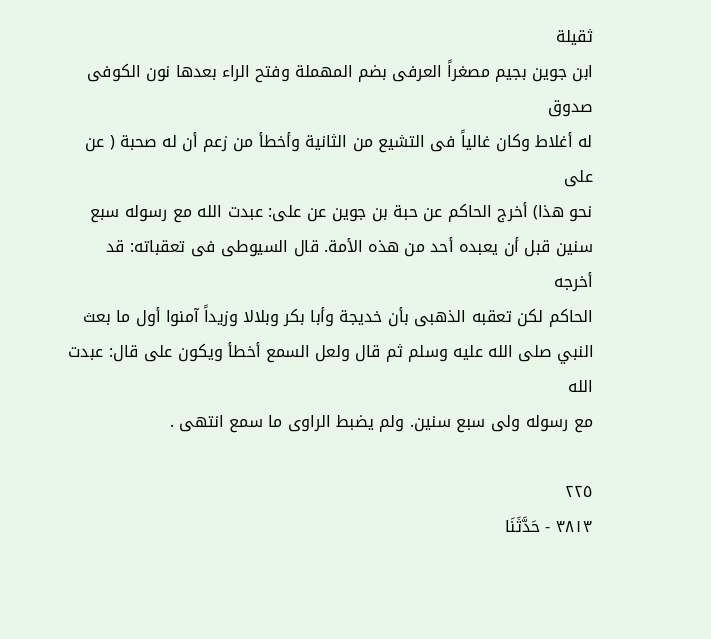ثقيلة
ابن جوين بجيم مصغراً العرفى بضم المهملة وفتح الراء بعدها نون الكوفى صدوق
له أغلاط وكان غالياً فى التشيع من الثانية وأخطأ من زعم أن له صحبة ( عن على
نحو هذا) أخرج الحاكم عن حبة بن جوين عن على: عبدت الله مع رسوله سبع
سنين قبل أن يعبده أحد من هذه الأمة. قال السيوطى فى تعقباته: قد أخرجه
الحاكم لكن تعقبه الذهبى بأن خديجة وأبا بكر وبلالا وزيداً آمنوا أول ما بعث
النبي صلى الله عليه وسلم ثم قال ولعل السمع أخطأ ويكون على قال: عبدت الله
مع رسوله ولى سبع سنين. ولم يضبط الراوى ما سمع انتهى .

٢٢٥
٣٨١٣ - حَدَّثَنَا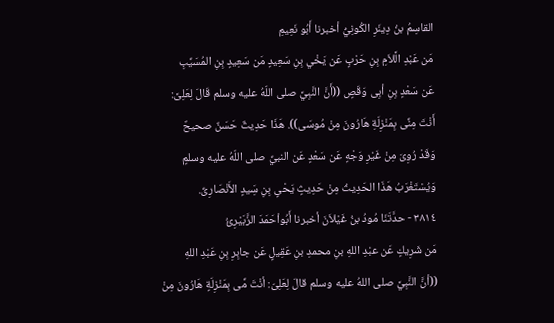القاسِمُ بنُ دِينَرِ الكُونِيُّ أخبرنا أَبُو نَعِيمِ
مَن عَبْدِ الَّلاَمِ بِنِ حَرْبٍ عَن يَخْي بِنِ سَعِيدٍ مَن سَعِيدٍ بِنِ المُسَيِّبِ
عَن سَعْدٍ بِنِ أبِى وَقَصٍ ((أَنَّ النَّبِيَّ صلى اللّهُ عليه وسلم قَالَ لِعَلِىَّ:
أَنْتَ مِنِّى بِمَنْزِلَةِ هَارُونَ مِنْ مُوسَى)). هَذَا حَدِيثٌ حَسَنٌ صحيحٌ
وَقَدْ رُوِىَ مِنْ غَيْرِ وَجْهٍ عَن سَعْدٍ عَن النبيِّ صلى اللّهُ عليه وسلمٍ
وَيُسْتَغْرَبُ هَذَا الحَدِيثُ مِنْ حَدِيثٍ يَحْىٍ بِنِ سَِيدٍ الأَنْصَارِىِّ.
٣٨١٤ - حدَّتَنَا مُودُ بنُ غَيْلاَنَ أخبرنا أَبُواْحَمَدَ الزَّبَيْرِئُ
مَن شَرِيكٍ عَن عبْدِ اللهِ بنِ محمدِ بنِ عَقِيلٍ عَن جابِرِ بِنِ عَبْدِ اللهِ
((أنَّ النَّبِيَّ صلى اللهُ عليه وسلم قالَ لِعَلِىّ: أنْتَ مِّى بِمَنْزِلَةٍ هَارُونَ مِنْ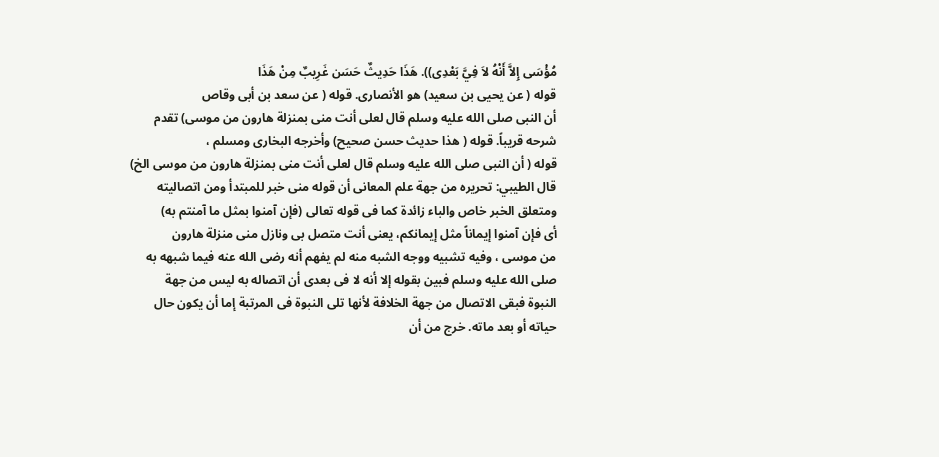مُؤْسَى إِلاَّ أَنْهُ لاَ فِيَّ بَعْدِى)). هَذَا حَدِيثٌ حَسَن غَرِيبٌ مِنْ هَذَا
قوله ( عن يحيى بن سعيد) هو الأنصارى. قوله ( عن سعد بن أبى وقاص
أن النبى صلى الله عليه وسلم قال لعلى أنت منى بمنزلة هارون من موسى) تقدم
شرحه قريباً. قوله ( هذا حديث حسن صحيح) وأخرجه البخارى ومسلم ،
قوله ( أن النبى صلى الله عليه وسلم قال لعلى أنت منى بمنزلة هارون من موسى الخ)
قال الطيبي: تحريره من جهة علم المعانى أن قوله منى خبر للمبتدأ ومن اتصاليته
ومتعلق الخبر خاص والباء زائدة كما فى قوله تعالى (فإن آمنوا بمثل ما آمنتم به)
أى فإن آمنوا إيماناً مثل إيمانكم، يعنى أنت متصل بى ونازل منى منزلة هارون
من موسى ، وفيه تشبيه ووجه الشبه منه لم يفهم أنه رضى الله عنه فيما شبهه به
صلى الله عليه وسلم فبين بقوله إلا أنه لا فى بعدى أن اتصاله به ليس من جهة
النبوة فبقى الاتصال من جهة الخلافة لأنها تلى النبوة فى المرتبة إما أن يكون حال
حياته أو بعد ماته. خرج من أن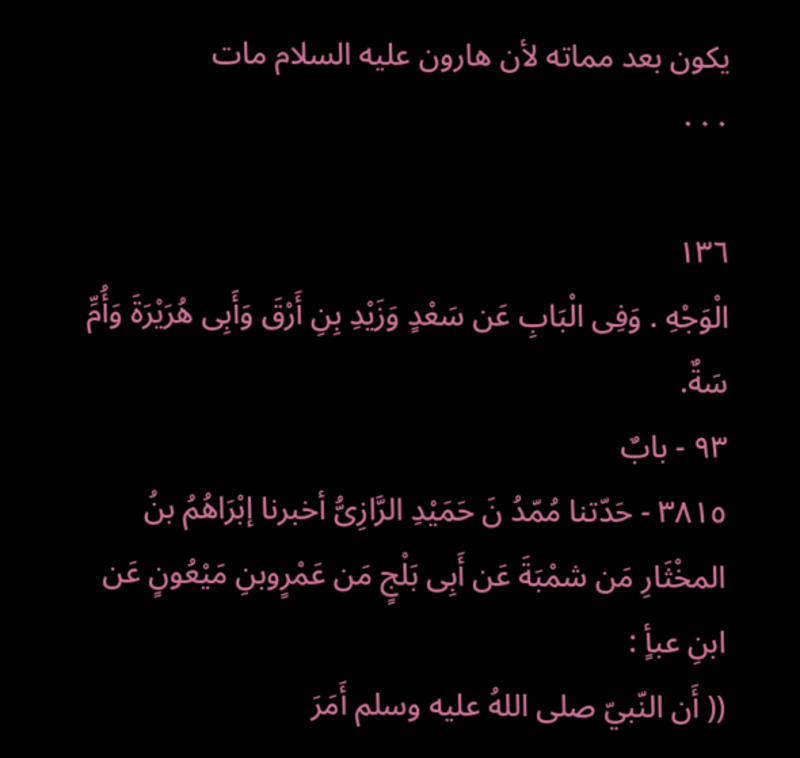يكون بعد مماته لأن هارون عليه السلام مات
٠٠٠

١٣٦
الْوَجْهِ . وَفِى الْبَابِ عَن سَعْدٍ وَزَيْدِ بِنِ أَرْقَ وَأَبِى هُرَيْرَةَ وَأُمِّ سَةٌ.
٩٣ - بابٌ
٣٨١٥ - حَدّتنا مُمّدُ نَ حَمَيْدِ الرَّازِىُّ أخبرنا إبْرَاهُمُ بنُ
المخْثَارِ مَن شمْبَةَ عَن أَبِى بَلْجٍ مَن عَمْرٍوبنِ مَيْعُونٍ عَن ابنِ عبأٍ :
(( أَن النّبيّ صلى اللهُ عليه وسلم أَمَرَ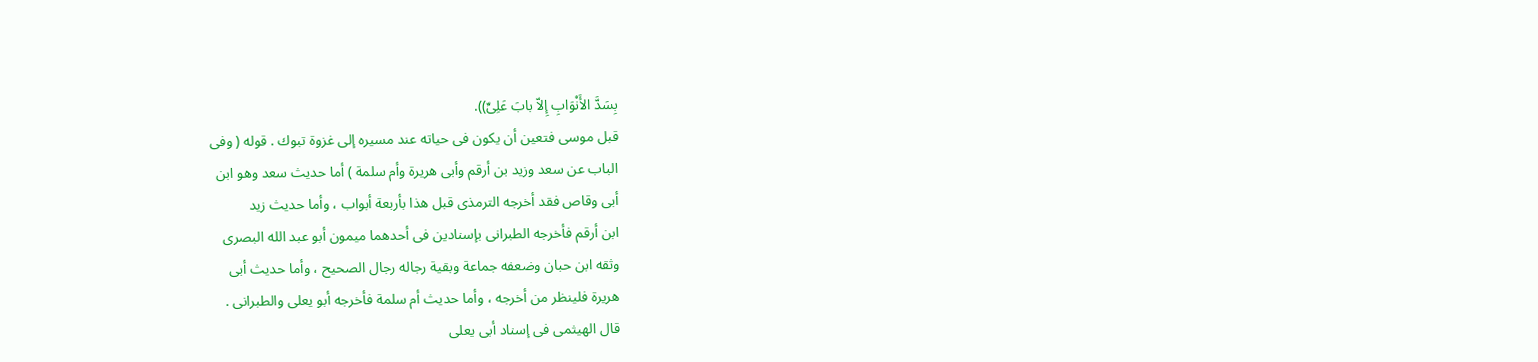بِسَدَّ الأَنْوَابِ إِلاّ بابَ عَلِىِّ)).
قبل موسى فتعين أن يكون فى حياته عند مسيره إلى غزوة تبوك . قوله ( وفى
الباب عن سعد وزيد بن أرقم وأبى هريرة وأم سلمة ) أما حديث سعد وهو ابن
أبى وقاص فقد أخرجه الترمذى قبل هذا بأربعة أبواب ، وأما حديث زيد
ابن أرقم فأخرجه الطبرانى بإسنادين فى أحدهما ميمون أبو عبد الله البصرى
وثقه ابن حبان وضعفه جماعة وبقية رجاله رجال الصحيح ، وأما حديث أبى
هريرة فلينظر من أخرجه ، وأما حديث أم سلمة فأخرجه أبو يعلى والطبرانى .
قال الهيثمى فى إسناد أبى يعلى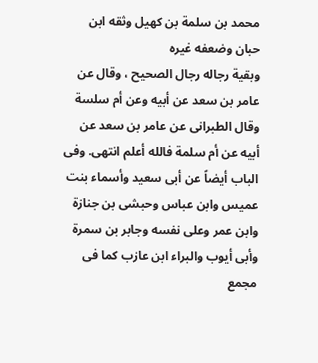محمد بن سلمة بن كهيل وثقه ابن حبان وضعفه غيره
وبقية رجاله رجال الصحيح ، وقال عن عامر بن سعد عن أبيه وعن أم سلسة
وقال الطبرانى عن عامر بن سعد عن أبيه عن أم سلمة فالله أعلم انتهى. وفى
الباب أيضاً عن أبى سعيد وأسماء بنت عميس وابن عباس وحبشى بن جنازة
وابن عمر وعلى نفسه وجابر بن سمرة وأبى أيوب والبراء ابن عازب كما فى مجمع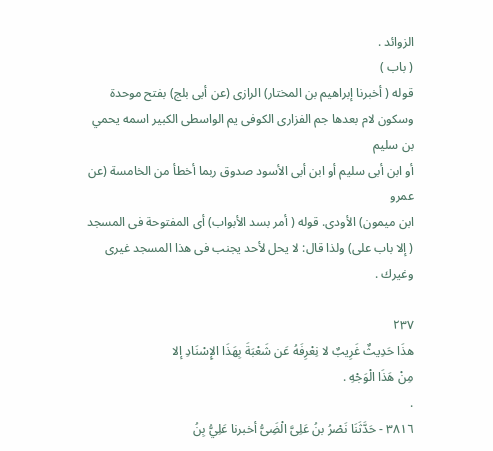الزوائد .
( باب )
قوله ( أخبرنا إبراهيم بن المختار) الرازى (عن أبى بلج) بفتح موحدة
وسكون لام بعدها جم الفزارى الكوفى يم الواسطى الكبير اسمه يحمي بن سليم
أو ابن أبى سليم أو ابن أبى الأسود صدوق ربما أخطأ من الخامسة (عن عمرو
ابن ميمون) الأودى. قوله ( أمر بسد الأبواب) أى المفتوحة فى المسجد
( إلا باب على) ولذا قال: لا يحل لأحد يجنب فى هذا المسجد غيرى وغيرك .

٢٣٧
هذَا حَدِيثٌ غَرِيبٌ لا نِعْرِفَهُ عَن شَعْبَةَ بِهَذَا الإِسْنَادِ إلا
مِنْ هَذَا الْوَجْهِ .
.
٣٨١٦ - حَدَّثَنَا نَصْرُ بنُ عَلِىَّ الْضَِىُّ أخبرنا عَلِيُّ بِنُ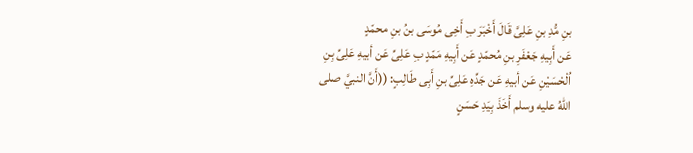بنِ مُّدِ بنِ عَلِىَّ قَالَ أَخْبَرَ بِ أَخِى مُوسَى بنُ بنِ محمّدٍ
عَن أَبِيهِ جَعْفَرِ بنِ مُحمّدٍ عَن أَبِيهِ مَمّدٍ بِ عَلِىِّ عَن أبيهِ عَلِىِّ بِنِ
اُلْحْسَيْنِ عَن أبيهِ عَن جَدِّهِ عَلِىِّ بنِ أَبِى طَالِبٍ: ((أَنَّ النبيَّ صلى
اللهُ عليه وسلم أَخَذَ بِيَدِ حَسَنٍ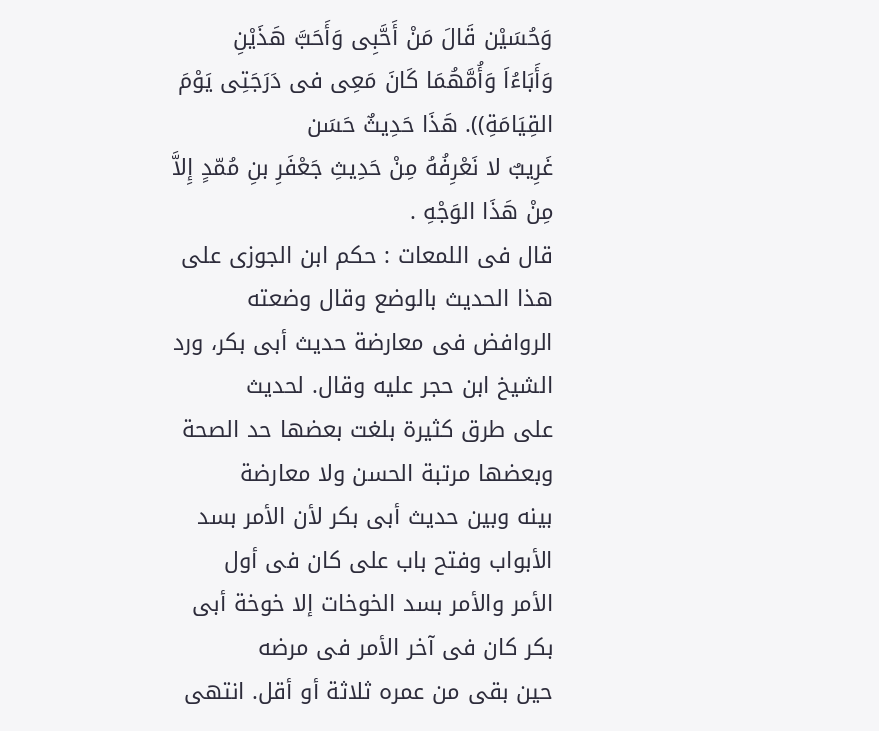وَحُسَيْن قَالَ مَنْ أَحَّبِى وَأَحَبَّ هَذَيْنِ
وَأَبَاءُاَ وَأُمَّهُمَا كَانَ مَعِى فى دَرَجَتِى يَوْمَ القِيَامَةِ)). هَذَا حَدِيثٌ حَسَن
غَرِيبٌ لا نَعْرِفُهُ مِنْ حَدِيثِ جَعْفَرِ بنِ مُمّدٍ إِلاَّ مِنْ هَذَا الوَجْهِ .
قال فى اللمعات : حكم ابن الجوزى على هذا الحديث بالوضع وقال وضعته
الروافض فى معارضة حديث أبى بكر، ورد الشيخ ابن حجر عليه وقال. لحديث
على طرق كثيرة بلغت بعضها حد الصحة وبعضها مرتبة الحسن ولا معارضة
بينه وبين حديث أبى بكر لأن الأمر بسد الأبواب وفتح باب على كان فى أول
الأمر والأمر بسد الخوخات إلا خوخة أبى بكر كان فى آخر الأمر فى مرضه
حين بقى من عمره ثلاثة أو أقل. انتهى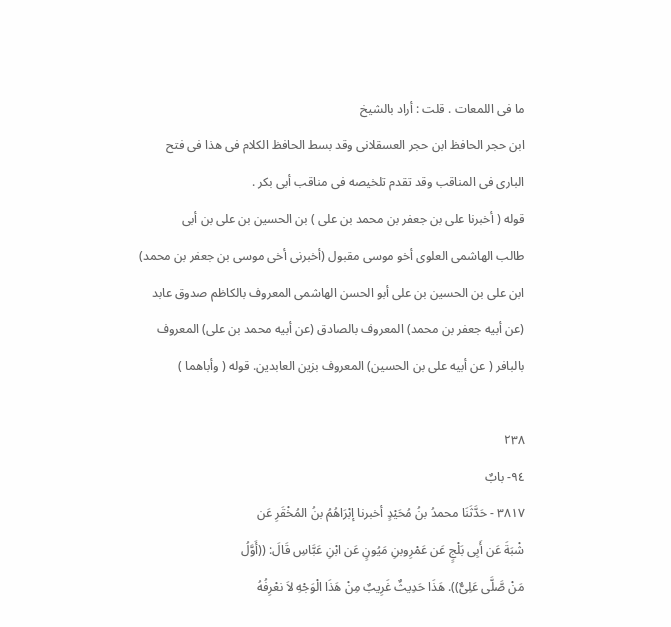ما فى اللمعات . قلت : أراد بالشيخ
ابن حجر الحافظ ابن حجر العسقلانى وقد بسط الحافظ الكلام فى هذا فى فتح
البارى فى المناقب وقد تقدم تلخيصه فى مناقب أبى بكر .
قوله ( أخبرنا على بن جعفر بن محمد بن على ) بن الحسين بن على بن أبى
طالب الهاشمى العلوى أخو موسى مقبول (أخبرنى أخى موسى بن جعفر بن محمد)
ابن على بن الحسين بن على أبو الحسن الهاشمى المعروف بالكاظم صدوق عابد
(عن أبيه جعفر بن محمد) المعروف بالصادق (عن أبيه محمد بن على) المعروف
بالبافر ( عن أبيه على بن الحسين) المعروف بزين العابدين. قوله ( وأباهما )

٢٣٨
٩٤- بابٌ
٣٨١٧ - حَدَّثَنَا محمدُ بنُ مُحَيْدٍ أخبرنا إبْرَاهُمُ بنُ المُخْقَرِ عَن
شْبَةَ عَن أَبِى بَلْجٍ عَن عَمْرِوبنِ مَيُونٍ عَن ابْنِ عَبَّاسِ قَالَ: ((أَوَّلُ
مَنْ صَّلَّى عَلِىٌّ)). هَذَا حَدِيثٌ غَرِيبٌ مِنْ هَذَا الْوَجْهِ لاَ نعْرِفُهُ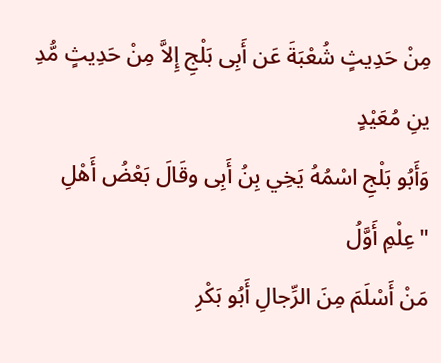مِنْ حَدِيثٍ شُعْبَةَ عَن أَبِى بَلْجِ إِلاَّ مِنْ حَدِيثٍ مُّدِ ينِ مُعَيْدٍ
وَأَبُو بَلْجِ اسْمُهُ يَخِي بِنُ أَبِى وقَالَ بَعْضُ أَهْلِ "عِلْمِ أَوَّلُ
مَنْ أَسْلَمَ مِنَ الرِّجالِ أَبُو بَكْرِ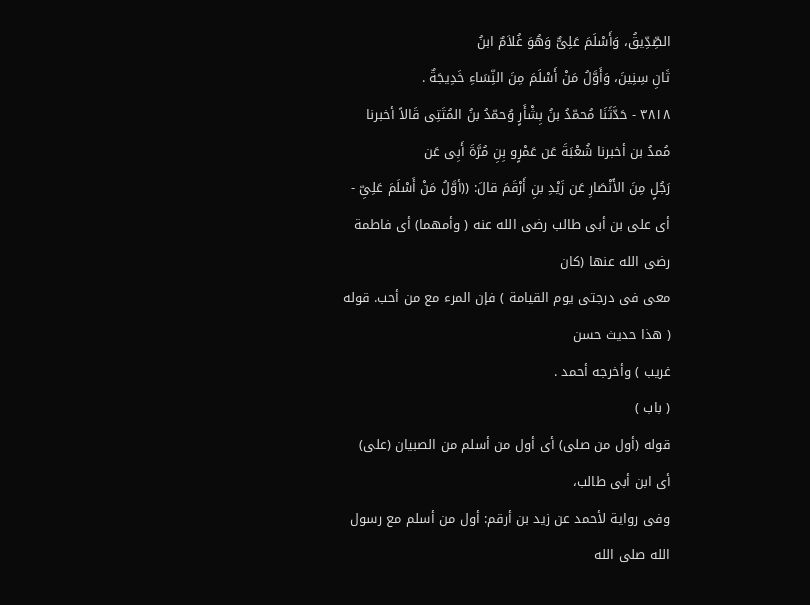الصِّدِّيقُ، وَأَسْلَمَ عَلِىٌّ وَهُوَ غُلاَمٌ ابنُ
ثَانِ سِنِينَ، وَأَوَّلُ مَنْ أَسْلَمَ مِنَ النِّسَاءِ خَدِيجَةٌ .
٣٨١٨ - حَدَّثَنَا مُحمّدُ بنُ بِشْأَرٍ وُحمّدُ بنُ المُتَتِى قَالاً أخبرنا
مُمدُ بن أخبرنا شُعْبَةَ عَن عَمْرٍو بِنِ مُرَّةَ أَبِى عَن
رَجُلٍ مِنَ الأَنْصَارِ عَن زَيْدِ بنِ أَرْقَمَ قالَ: ((أوَّلُ مَنْ أَسْلَمَ عَلِىِّ -
أى على بن أبى طالب رضى الله عنه ( وأمهما) أى فاطمة رضى الله عنها (كان
معى فى درجتى يوم القيامة ) فإن المرء مع من أحب. قوله ( هذا حديث حسن
غريب ) وأخرجه أحمد .
( باب )
قوله (أول من صلى) أى أول من أسلم من الصبيان (على) أى ابن أبى طالب،
وفى رواية لأحمد عن زيد بن أرقم: أول من أسلم مع رسول الله صلى الله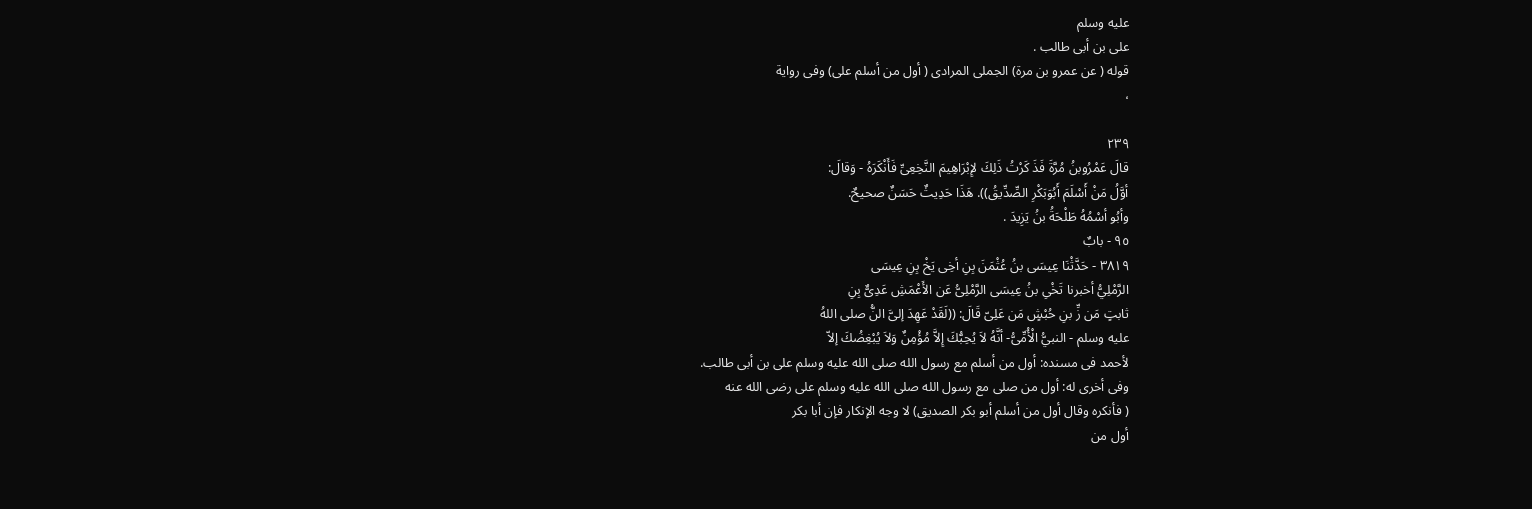عليه وسلم
على بن أبى طالب .
قوله ( عن عمرو بن مرة) الجملى المرادى ( أول من أسلم على) وفى رواية
،

٢٣٩
قالَ عَمْرُوبنُ مُرَّةَ فَذَ كَرْتُ ذَلِكَ لإِبْرَاهِيمَ النَّخِعِىِّ فَأَنْكَرَهُ - وَقالَ:
أوَّلُ مَنْ أَسْلَمَ أَبُوَبَكْرِ الصِّدِّيقُ)). هَذَا حَدِيثٌ حَسَنٌ صحيحٌ.
وأبُو أسْمُهُ طَلْحَةُ بنُ يَزِيدَ .
٩٥ - بابٌ
٣٨١٩ - حَدَّثْنَا عِيسَى بنُ عُثْمَنَ بِنِ أخِى يَخْ بِنِ عِيسَى
الرَّمْلِيُّ أخبرنا تَخْىِ بنُ عِيسَى الرَّمْلِىُّ عَن الأَعْمَشِ عَدِىٌّ بِنِ
ثابتٍ مَن زِّ بنِ حُبْشٍ مَن عَلِىّ قَالَ: ((لَقَدْ عَهِدَ إلىَّ النُّ صلى اللهُ
عليه وسلم - النبيُّ الْأُمِّىُّ- أنَّهُ لاَ يُحِبُّكَ إِلاَّ مُؤْمِنٌ وَلاَ يُبْغِضُكَ إلاّ
لأحمد فى مسنده: أول من أسلم مع رسول الله صلى الله عليه وسلم على بن أبى طالب.
وفى أخرى له: أول من صلى مع رسول الله صلى الله عليه وسلم على رضى الله عنه
( فأنكره وقال أول من أسلم أبو بكر الصديق) لا وجه الإنكار فإن أبا بكر
أول من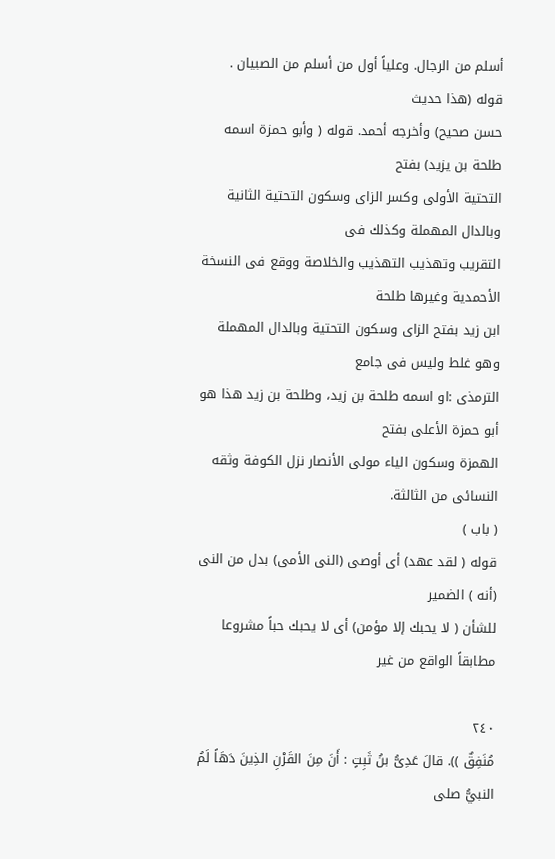أسلم من الرجال. وعلياً أول من أسلم من الصبيان . قوله (هذا حديث
حسن صحيح) وأخرجه أحمد. قوله ( وأبو حمزة اسمه طلحة بن يزيد) بفتح
التحتية الأولى وكسر الزاى وسكون التحتية الثانية وبالدال المهملة وكذلك فى
التقريب وتهذيب التهذيب والخلاصة ووقع فى النسخة الأحمدية وغيرها طلحة
ابن زيد بفتح الزاى وسكون التحتية وبالدال المهملة وهو غلط وليس فى جامع
الترمذى :او اسمه طلحة بن زيد، وطلحة بن زيد هذا هو أبو حمزة الأعلى بفتح
الهمزة وسكون الياء مولى الأنصار نزل الكوفة وثقه النسائى من الثالثة.
( باب )
قوله ( لقد عهد) أى أوصى (النى الأمى) بدل من النى (أنه ) الضمير
للشأن ( لا يحبك إلا مؤمن) أى لا يحبك حباً مشروعا مطابقاً الواقع من غير

٢٤٠
مُنَفِقٌ )). قالَ عَدِىُّ بنُ ثَبِتٍ : أَنَ مِنَ القَرْنِ الذِينَ دَهَاً لَمُ النبيُّ صلى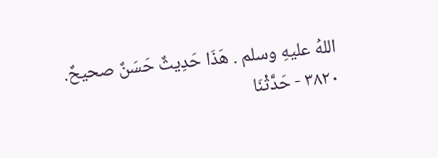اللهُ عليهِ وسلم . هَذَا حَدِيثٌ حَسَنٌ صحيحٌ.
٣٨٢٠ - حَدَّثْنَا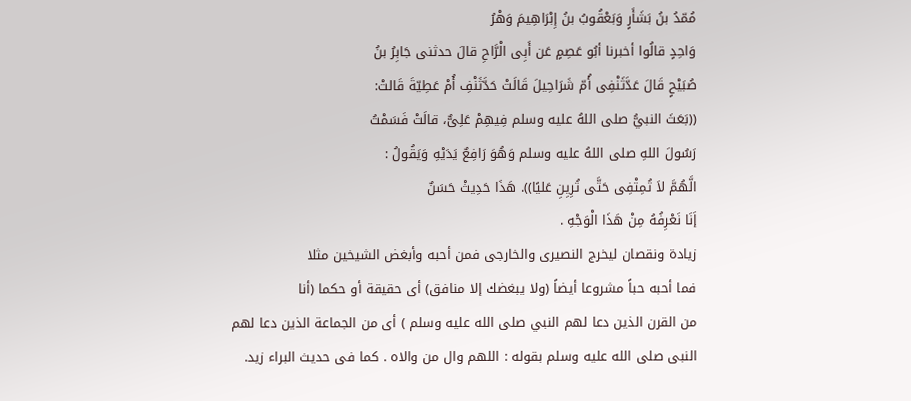مُمّدُ بنُ بَشَأَرٍ وَبَعْقُوبُ بنُ إِبْرَاهِيمَ وَهْرُ
وَاحِدٍ قالُوا أخبرنا أبُو عَصِمٍ عَن أَبِى الْرَّاحِ قالَ حدثنى جَابِرُ بنُ
صُبَيْحٍ قَالَ عَدَّثَنْفِى أُمّ شَرَاحِيلَ قَالَتْ حَدَّثَنْفِ أُمْ عَطِيّةَ قَالتْ:
((بَعَثَ النبيُّ صلى اللهُ عليه وسلم فِيهِمْ عَلِىٌّ، قالَتْ فَسَمْتُ
رَسُولَ اللهِ صلى اللهُ عليه وسلم وَهُوَ رَافِعٌ يَدَيْهِ وَيَقُولُ :
الَّهُمَّ لاَ تُمِتْفِى حَتَّى تُرِيِنِ عَليًا)). هَذَا حَدِيثْ حَسَنٌ
إَنَا نَعْرِفُهُ مِنْ هَذَا الْوَجْهِ .
زيادة ونقصان ليخرج النصيرى والخارجى فمن أحبه وأبغض الشيخين مثلا
فما أحبه حباً مشروعا أيضاً (ولا يبغضك إلا منافق) أى حقيقة أو حكما (أنا
من القرن الذين دعا لهم النبي صلى الله عليه وسلم ) أى من الجماعة الذين دعا لهم
النبى صلى الله عليه وسلم بقوله : اللهم وال من والاه . كما فى حديث البراء زید.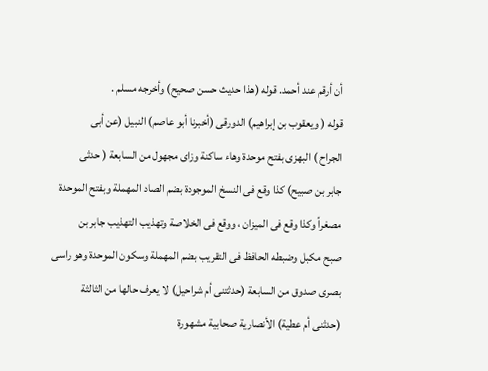أن أرقم عند أحمد. قوله (هذا حديث حسن صحيح) وأخرجه مسلم .
قوله ( ويعقوب بن إبراهيم) الدورقى (أخبرنا أبو عاصم) النبيل (عن أبى
الجراح ) البهزى بفتح موحدة وهاء ساكنة وزاى مجهول من السابعة ( حدثى
جابر بن صبيح) كذا وقع فى النسخ الموجودة بضم الصاد المهملة وبفتح الموحدة
مصغراً وكذا وقع فى الميزان ، ووقع فى الخلاصة وتهذيب التهذيب جابر بن
صبح مكبل وضبطه الحافظ فى التقريب بضم المهملة وسكون الموحدة وهو راسى
بصرى صدوق من السابعة (حدثتنى أم شراحيل) لا يعرف حالها من الثالثة
(حدثنى أم عطية) الأنصارية صحابية مشهورة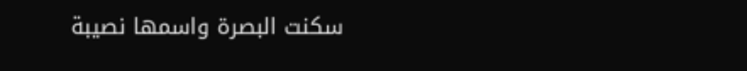سكنت البصرة واسمها نصيبة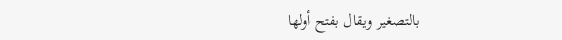بالتصغير ويقال بفتح أولها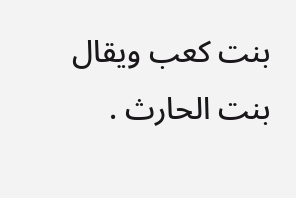بنت كعب ويقال بنت الحارث .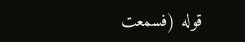قوله (فسمعت